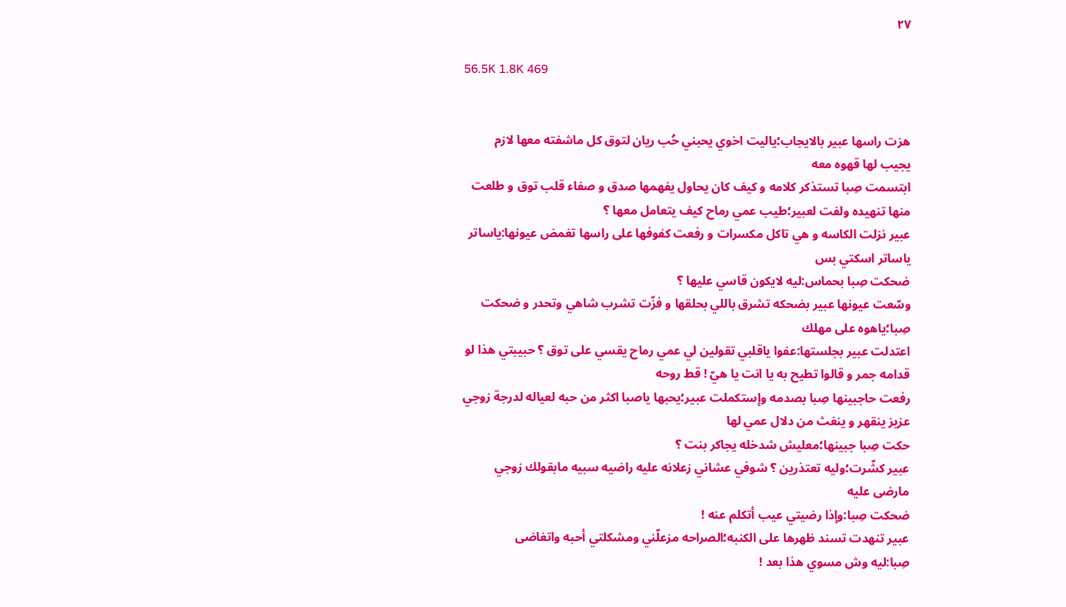٢٧

56.5K 1.8K 469


هزت راسها عبير بالايجاب؛ياليت اخوي يحبني حُب ريان لتوق كل ماشفته معها لازم يجيب لها قهوه معه
ابتسمت صِبا تستذكر كلامه و كيف كان يحاول يفهمها صدق و صفاء قلب توق و طلعت منها تنهيده ولفت لعبير؛طيب عمي رماح كيف يتعامل معها ؟
عبير نزلت الكاسه و هي تاكل مكسرات و رفعت كفوفها على راسها تغمض عيونها:ياساتر ياساتر اسكتي بس
ضحكت صِبا بحماس:ليه لايكون قاسي عليها ؟
وسّعت عيونها عبير بضحكه تشرق باللي بحلقها و فزّت تشرب شاهي وتحدر و ضحكت صِبا؛ياهوه على مهلك
اعتدلت عبير بجلستها:عفوا ياقلبي تقولين لي عمي رماح يقسي على توق ؟ حبيبتي هذا لو قدامه جمر و قالوا تطيح به يا انت يا هيّ ! قط روحه
رفعت حاجبينها صِبا بصدمه وإستكملت عبير؛يحبها ياصبا اكثر من حبه لعياله لدرجة زوجي عزيز ينقهر و ينغث من دلال عمي لها
حكت صِبا جبينها؛معليش شدخله يجاكر بنت ؟
عبير كشّرت؛وليه تعتذرين ؟ شوفي عشاني زعلانه عليه راضيه سبيه مابقولك زوجي مارضى عليه
ضحكت صِبا:وإذا رضيتي عيب أتكلم عنه !
عبير تنهدت تسند ظهرها على الكنبه؛الصراحه مزعلّني ومشكلتي أحبه واتغاضى
صِبا:ليه وش مسوي هذا بعد !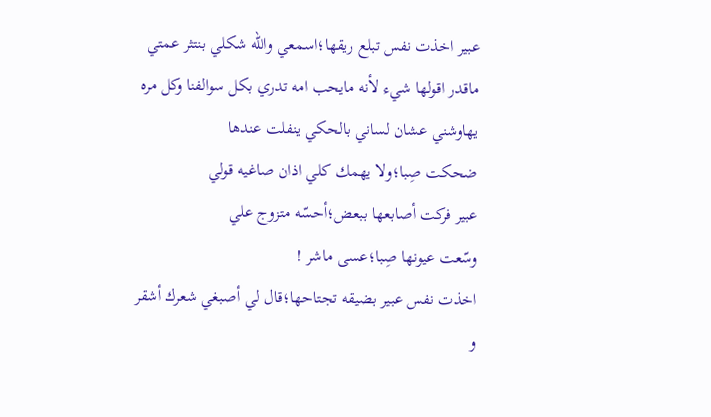عبير اخذت نفس تبلع ريقها؛اسمعي والله شكلي بنتثر عمتي ماقدر اقولها شيء لأنه مايحب امه تدري بكل سوالفنا وكل مره يهاوشني عشان لساني بالحكي ينفلت عندها
ضحكت صِبا؛ولا يهمك كلي اذان صاغيه قولي
عبير فركت أصابعها ببعض؛أحسّه متزوج علي
وسّعت عيونها صِبا؛عسى ماشر !
اخذت نفس عبير بضيقه تجتاحها؛قال لي أصبغي شعرك أشقر و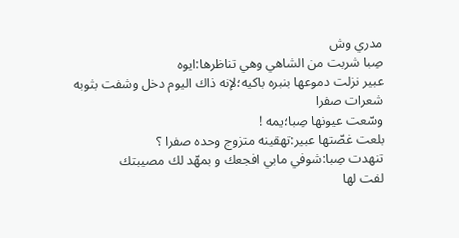مدري وش
صِبا شربت من الشاهي وهي تناظرها:ايوه
عبير نزلت دموعها بنبره باكيه؛لإنه ذاك اليوم دخل وشفت بثوبه شعرات صفرا
وسّعت عيونها صِبا؛يمه !
بلعت غصّتها عبير:تهقينه متزوج وحده صفرا ؟
تنهدت صِبا:شوفي مابي افجعك و بمهّد لك مصيبتك
لفت لها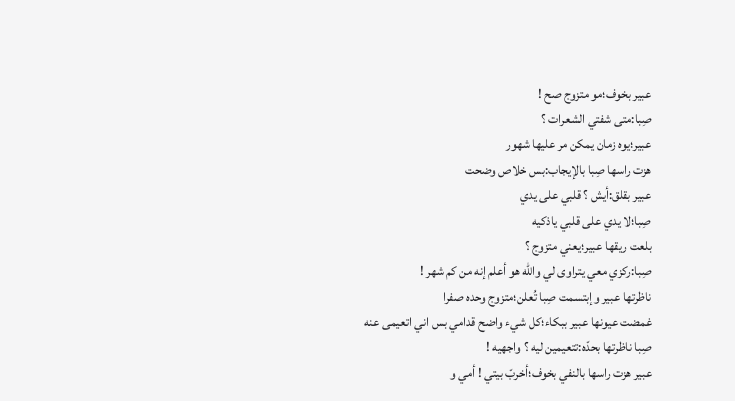عبير بخوف؛مو متزوج صح !
صِبا:متى شفتي الشعرات ؟
عبير؛يوه زمان يمكن مر عليها شهور
هزت راسها صِبا بالإيجاب:بس خلاص وضحت
عبير بقلق:أيش ؟ قلبي على يدي
صِبا؛لا يدي على قلبي ياذكيه
بلعت ريقها عبير؛يعني متزوج ؟
صِبا:ركزي معي يتراوى لي والله هو أعلم إنه من كم شهر !
ناظرتها عبير وإبتسمت صِبا تُعلن؛متزوج وحده صفرا
غمضت عيونها عبير ببكاء؛كل شيء واضح قدامي بس اني اتعيمى عنه
صِبا ناظرتها بحدّه:تتعيمين ليه ؟ واجهيه !
عبير هزت راسها بالنفي بخوف؛أخربّ بيتي ! أمي و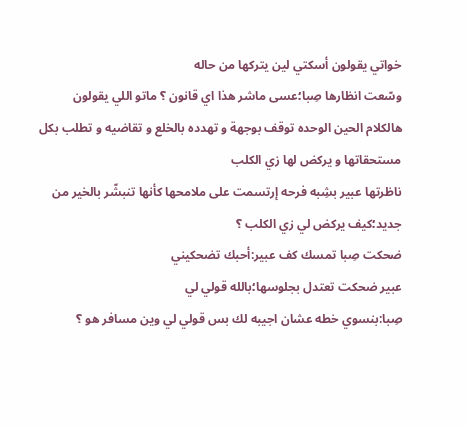خواتي يقولون أسكتي لين يتركها من حاله
وسّعت انظارها صِبا؛عسى ماشر هذا اي قانون ؟ ماتو اللي يقولون هالكلام الحين الوحده توقف بوجهة و تهدده بالخلع و تقاضيه و تطلب بكل مستحقاتها و يركض لها زي الكلب
ناظرتها عبير بشِبه فرحه إرتسمت على ملامحها كأنها تنبشّر بالخير من جديد؛كيف يركض لي زي الكلب ؟
ضحكت صِبا تمسك كف عبير:أحبك تضحكيني
عبير ضحكت تعتدل بجلوسها؛بالله قولي لي
صِبا:بنسوي خطه عشان اجيبه لك بس قولي لي وين مسافر هو ؟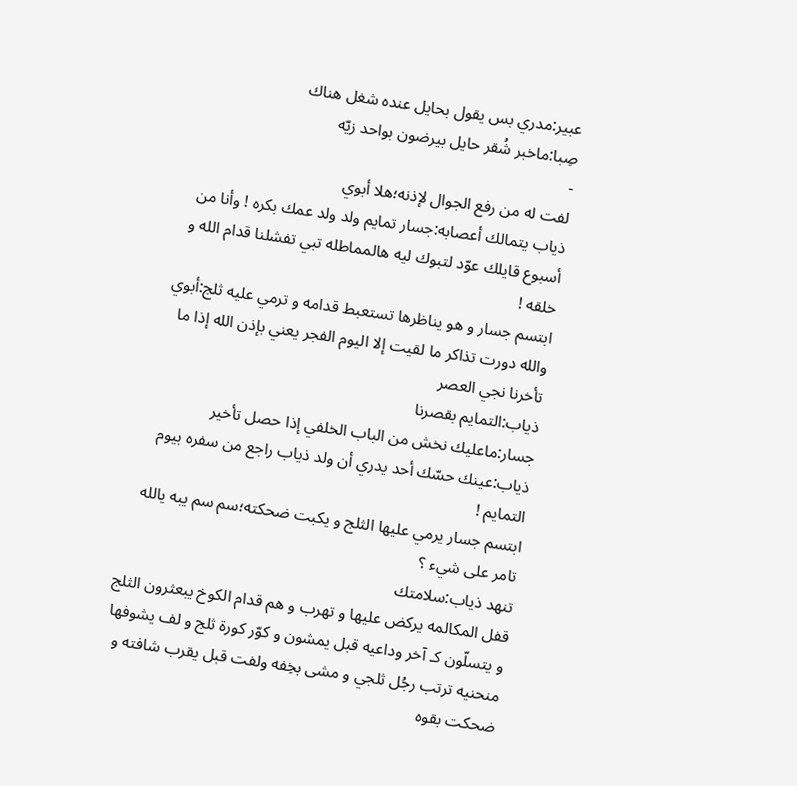عبير:مدري بس يقول بحايل عنده شغل هناك
صِبا:ماخبر شُقر حايل بيرضون بواحد زيّه
-
لفت له من رفع الجوال لإذنه؛هلا أبوي
ذياب يتمالك أعصابه:جسار تمايم ولد ولد عمك بكره ! وأنا من أسبوع قايلك عوّد لتبوك ليه هالمماطله تبي تفشلنا قدام الله و خلقه !
ابتسم جسار و هو يناظرها تستعبط قدامه و ترمي عليه ثلج:أبوي والله دورت تذاكر ما لقيت إلا اليوم الفجر يعني بإذن الله إذا ما تأخرنا نجي العصر
ذياب:التمايم بقصرنا
جسار:ماعليك نخش من الباب الخلفي إذا حصل تأخير
ذياب:عينك حسّك أحد يدري أن ولد ذياب راجع من سفره بيوم التمايم !
ابتسم جسار يرمي عليها الثلج و يكبت ضحكته؛سم سم يبه يالله تامر على شيء ؟
تنهد ذياب:سلامتك
قفل المكالمه يركض عليها و تهرب و هم قدام الكوخ يبعثرون الثلج و يتسلّون كـ آخر وداعيه قبل يمشون و كوّر كورة ثلج و لف يشوفها منحنيه ترتب رجُل ثلجي و مشى بخِفه ولفت قبل يقرب شافته و ضحكت بقوه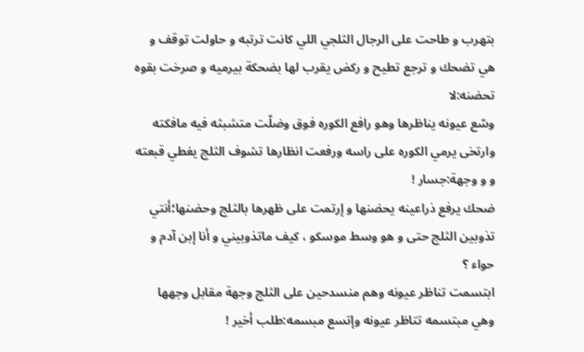بتهرب و طاحت على الرجال الثلجي اللي كانت ترتبه و حاولت توقف و هي تضحك و ترجع تطيح و ركض يقرب لها بضحكة بيرميه و صرخت بقوه تحضنه:لا
وسّع عيونه يناظرها وهو رافع الكوره فوق وضلّت متشبثه فيه مافكته وارتخى يرمي الكوره على راسه ورفعت انظارها تشوف الثلج يغطي قبعته و و وجهة:جسار !
ضحك يرفع ذراعينه يحضنها و إرتمت على ظهرها بالثلج وحضنها؛أنتي تذوبين الثلج حتى و هو وسط موسكو ، كيف ماتذوبيني و أنا إبن آدم و حواء ؟
ابتسمت تناظر عيونه وهم منسدحين على الثلج وجهة مقابل وجهها وهي مبتسمه تتاظر عيونه وإتسع مبسمه:طلب أخير !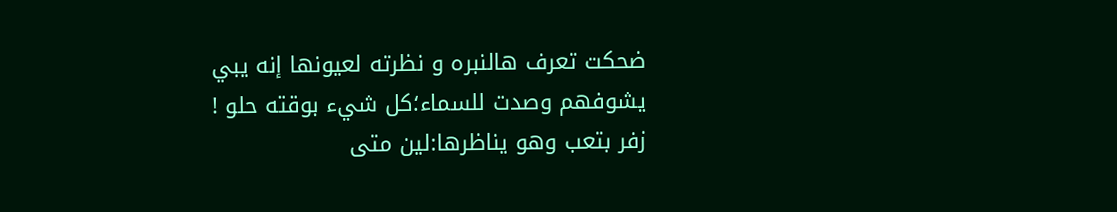ضحكت تعرف هالنبره و نظرته لعيونها إنه يبي يشوفهم وصدت للسماء؛كل شيء بوقته حلو !
زفر بتعب وهو يناظرها:لين متى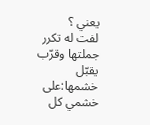يعني ؟
لفت له تكرر جملتها وقرّب يقبّل خشمها:على خشمي كل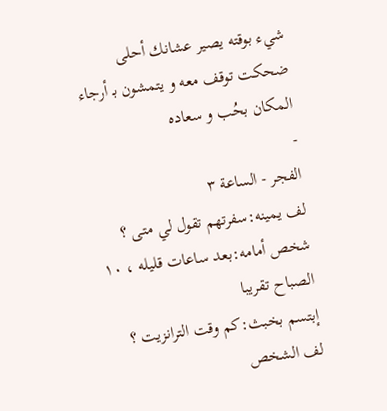شيء بوقته يصير عشانك أحلى
ضحكت توقف معه و يتمشون بـ أرجاء المكان بحُب و سعاده
-
الفجر - الساعة ٣
لف يمينه:سفرتهم تقول لي متى ؟
شخص أمامه:بعد ساعات قليله ، ١٠ الصباح تقريبا
إبتسم بخبث:كم وقت الترانزيت ؟
لف الشخص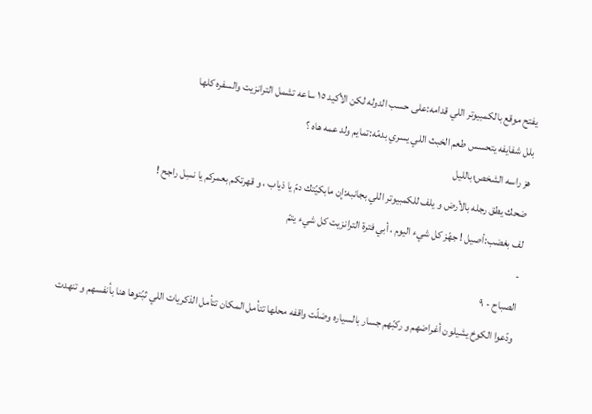يفتح موقع بالكمبيوتر اللي قدامه:على حسب الدوله لكن الأكيد ١٥ ساعه تشمل الترانزيت والسفره كلها
بلل شفايفه يتحسس طعم الخبث اللي يسري بدمّه:تمايم ولد عمه هاه ؟
هز راسه الشخص؛بالليل
ضحك يطق رجله بالأرض و يلف للكمبيوتر اللي بجانبه:إن مابكيّتك دمّ يا ذياب ، و قهرتكم بعمركم يا نسِل راجح !
لف بغضب:أصيل ! جهّز كل شيء اليوم ، أبي فترة الترانزيت كل شيء يتمّ
-
الصباح - ٩
ودّعوا الكوخ يشيلون أغراضهم و ركبّهم جسار بالسياره وضلّت واقفه محلها تتأمل المكان تتأمل الذكريات اللي ثبّتوها هنا بأنفسهم و تنهدت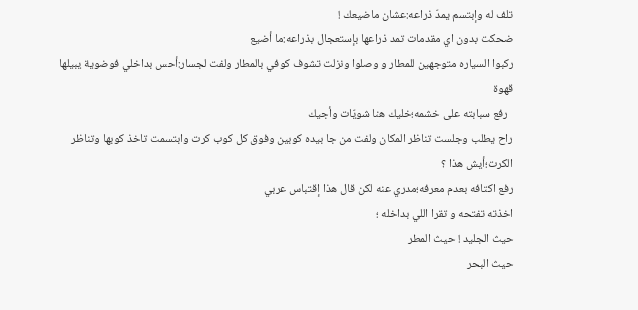تلف له وإبتسم يمدّ ذراعه:عشان ماضيعك !
ضحكت بدون اي مقدمات تمد ذراعها بإستعجال بذراعه:ما أضيع
ركبوا السياره متوجهين للمطار و وصلوا ونزلت تشوف كوفي بالمطار ولفت لجسار:أحس بداخلي فوضوية يبيلها قهوة
  رفع سبابته على خشمه؛خليك هنا شويّات وأجيك
راح يطلب وجلست تناظر المكان ولفت من جا بيده كوبين وفوق كل كوب كرت وابتسمت تاخذ كوبها وتناظر الكرت؛أيش هذا ؟
رفع اكتافه بعدم معرفه؛مدري عنه لكن قال هذا إقتباس عربي
اخذته تفتحه و تقرا اللي بداخله ؛
حيث الجليد ! حيث المطر
حيث البحر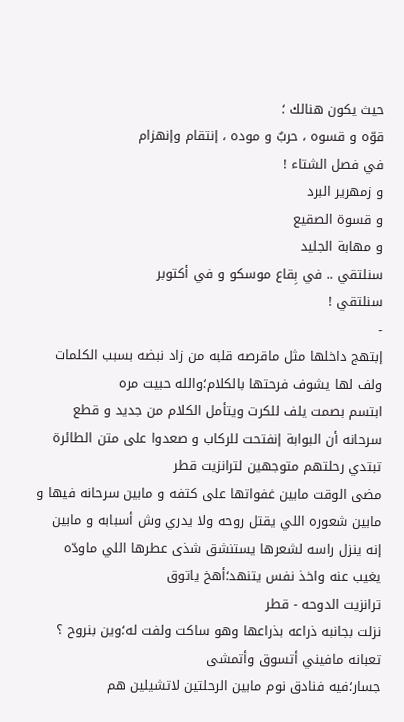حيث يكون هنالك ؛
قوّه و قسوه ، حربٌ و موده ، إنتقام وإنهزام
في فصل الشتاء !
و زمهرير البرد
و قسوة الصقيع
و مهابة الجليد
سنلتقي .. في بِقاع موسكو و في أكتوبر
سنلتقي !
-
إبتهج داخلها مثل ماقرصه قلبه من زاد نبضه بسبب الكلمات ولف لها يشوف فرحتها بالكلام؛والله حبيت مره
ابتسم بصمت يلف للكرت ويتأمل الكلام من جديد و قطع سرحانه أن البوابة إنفتحت للركاب و صعدوا على متن الطائرة تبتدي رحلتهم متوجهين لترانزيت قطر
مضى الوقت مابين غفواتها على كتفه و مابين سرحانه فيها و مابين شعوره اللي يقتل روحه ولا يدري وش أسبابه و مابين إنه ينزل راسه لشعرها يستنشق شذى عطرها اللي ماودّه يغيب عنه واخذ نفس يتنهد؛أهخ ياتوق
ترانزيت الدوحه - قطر
نزلت بجانبه ذراعه بذراعها وهو ساكت ولفت له؛وين بنروح ؟ تعبانه مافيني أتسوق وأتمشى
جسار؛فيه فنادق نوم مابين الرحلتين لاتشيلين هم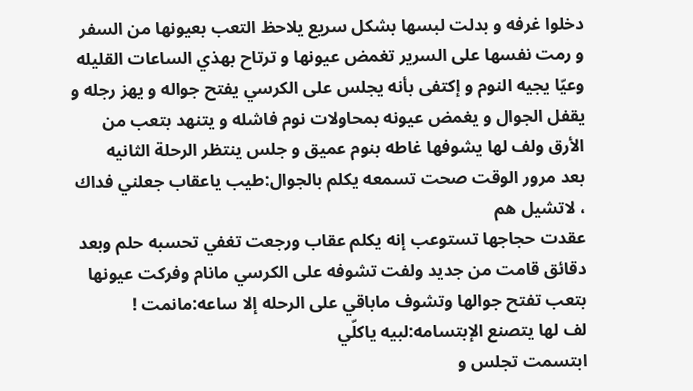دخلوا غرفه و بدلت لبسها بشكل سريع يلاحظ التعب بعيونها من السفر و رمت نفسها على السرير تغمض عيونها و ترتاح بهذي الساعات القليله وعيّا يجيه النوم و إكتفى بأنه يجلس على الكرسي يفتح جواله و يهز رجله و يقفل الجوال و يغمض عيونه بمحاولات نوم فاشله و يتنهد بتعب من الأرق ولف لها يشوفها غاطه بنوم عميق و جلس ينتظر الرحلة الثانيه
بعد مرور الوقت صحت تسمعه يكلم بالجوال:طيب ياعقاب جعلني فداك ، لاتشيل هم
عقدت حجاجها تستوعب إنه يكلم عقاب ورجعت تغفي تحسبه حلم وبعد دقائق قامت من جديد ولفت تشوفه على الكرسي مانام وفركت عيونها بتعب تفتح جوالها وتشوف ماباقي على الرحله إلا ساعه:مانمت !
لف لها يتصنع الإبتسامه:لبيه ياكلّي
ابتسمت تجلس و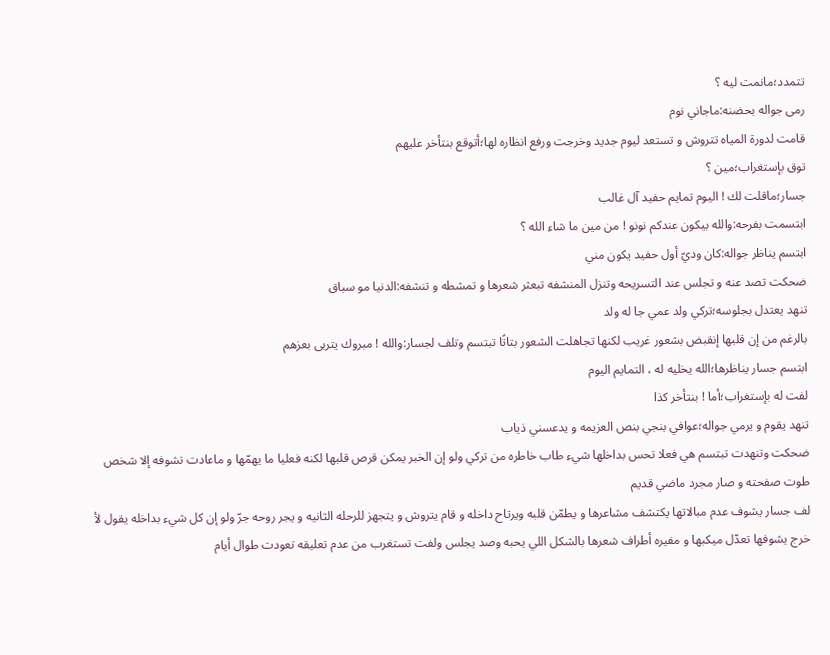تتمدد؛مانمت ليه ؟
رمى جواله بحضنه:ماجاني نوم
قامت لدورة المياه تتروش و تستعد ليوم جديد وخرجت ورفع انظاره لها؛أتوقع بنتأخر عليهم
توق بإستغراب؛مين ؟
جسار؛ماقلت لك ! اليوم تمايم حفيد آل غالب
ابتسمت بفرحه:والله بيكون عندكم نونو ! من مين ما شاء الله ؟
ابتسم يناظر جواله:كان وديّ أول حفيد يكون مني
ضحكت تصد عنه و تجلس عند التسريحه وتنزل المنشفه تبعثر شعرها و تمشطه و تنشفه:الدنيا مو سباق
تنهد يعتدل بجلوسه؛تركي ولد عمي جا له ولد
بالرغم من إن قلبها إنقبض بشعور غريب لكنها تجاهلت الشعور بتاتًا تبتسم وتلف لجسار:والله ! مبروك يتربى بعزهم
ابتسم جسار يناظرها؛الله يخليه له ، التمايم اليوم
لفت له بإستغراب؛أما ! بنتأخر كذا
تنهد يقوم و يرمي جواله؛عوافي بنجي بنص العزيمه و يدعسني ذياب
ضحكت وتنهدت تبتسم هي فعلا تحس بداخلها شيء طاب خاطره من تركي ولو إن الخبر يمكن قرص قلبها لكنه فعليا ما يهمّها و ماعادت تشوفه إلا شخص طوت صفحته و صار مجرد ماضي قديم
لف جسار يشوف عدم مبالاتها يكتشف مشاعرها و يطمّن قلبه ويرتاح داخله و قام يتروش و يتجهز للرحله الثانيه و يجر روحه جرّ ولو إن كل شيء بداخله يقول لأ
خرج يشوفها تعدّل ميكبها و مفيره أطراف شعرها بالشكل اللي يحبه وصد يجلس ولفت تستغرب من عدم تعليقه تعودت طوال أيام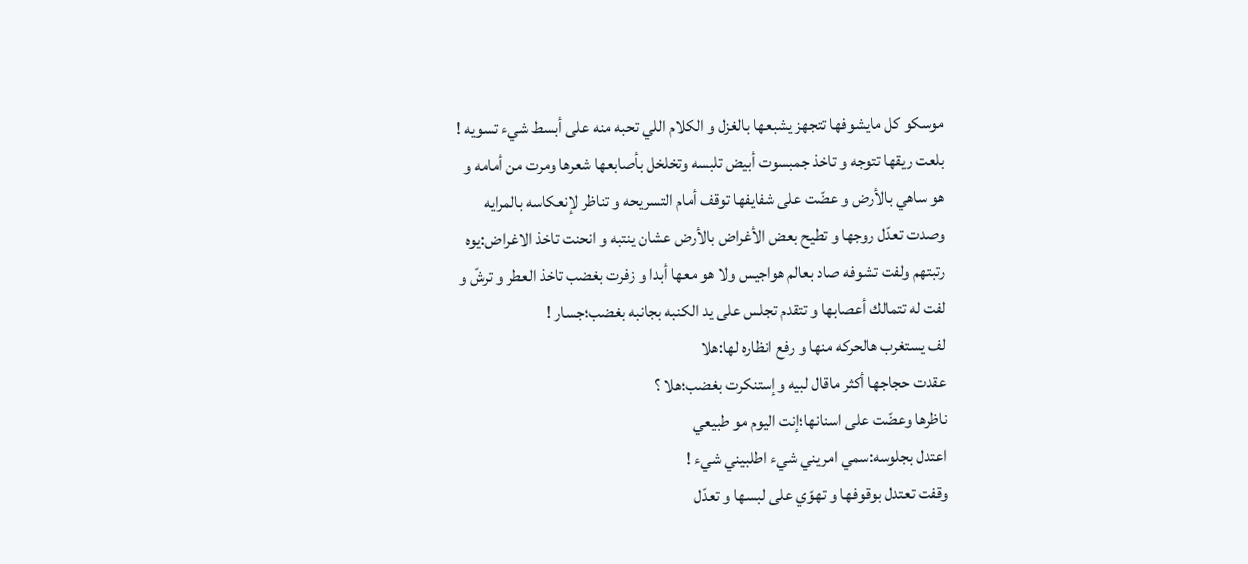موسكو كل مايشوفها تتجهز يشبعها بالغزل و الكلام اللي تحبه منه على أبسط شيء تسويه !
بلعت ريقها تتوجه و تاخذ جمبسوت أبيض تلبسه وتخلخل بأصابعها شعرها ومرت من أمامه و هو ساهي بالأرض و عضّت على شفايفها توقف أمام التسريحه و تناظر لإنعكاسه بالمرايه وصدت تعدّل روجها و تطيح بعض الأغراض بالأرض عشان ينتبه و انحنت تاخذ الاغراض:يوه
رتبتهم ولفت تشوفه صاد بعالم هواجيس ولا هو معها أبدا و زفرت بغضب تاخذ العطر و ترشّ و لفت له تتمالك أعصابها و تتقدم تجلس على يد الكنبه بجانبه بغضب؛جسار !
لف يستغرب هالحركه منها و رفع انظاره لها:هلا
عقدت حجاجها أكثر ماقال لبيه وإستنكرت بغضب؛هلا ؟
ناظرها وعضّت على اسنانها؛إنت اليوم مو طبيعي
اعتدل بجلوسه:سمي امريني شيء اطلبيني شيء !
وقفت تعتدل بوقوفها و تهوّي على لبسها و تعدّل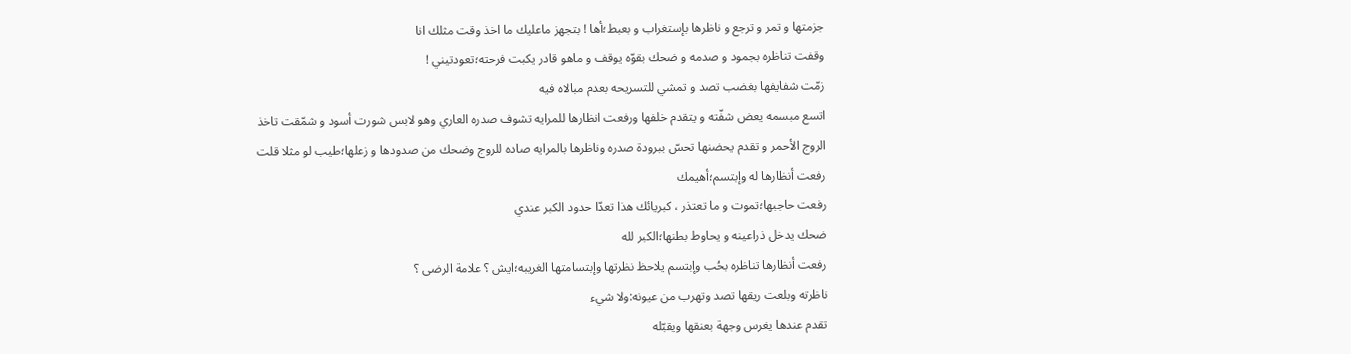جزمتها و تمر و ترجع و ناظرها بإستغراب و بعبط؛أها ! بتجهز ماعليك ما اخذ وقت مثلك انا
وقفت تناظره بجمود و صدمه و ضحك بقوّه يوقف و ماهو قادر يكبت فرحته؛تعودتيني !
زمّت شفايفها بغضب تصد و تمشي للتسريحه بعدم مبالاه فيه
اتسع مبسمه يعض شفّته و يتقدم خلفها ورفعت انظارها للمرايه تشوف صدره العاري وهو لابس شورت أسود و شمّقت تاخذ الروج الأحمر و تقدم يحضنها تحسّ ببرودة صدره وناظرها بالمرايه صاده للروج وضحك من صدودها و زعلها؛طيب لو مثلا قلت
رفعت أنظارها له وإبتسم؛أهيمك
رفعت حاجبها؛تموت و ما تعتذر ، كبريائك هذا تعدّا حدود الكبر عندي
ضحك يدخل ذراعينه و يحاوط بطنها؛الكبر لله
رفعت أنظارها تناظره بحُب وإبتسم يلاحظ نظرتها وإبتسامتها الغريبه؛ايش ؟ علامة الرضى ؟
ناظرته وبلعت ريقها تصد وتهرب من عيونه:ولا شيء
تقدم عندها يغرس وجهة بعنقها ويقبّله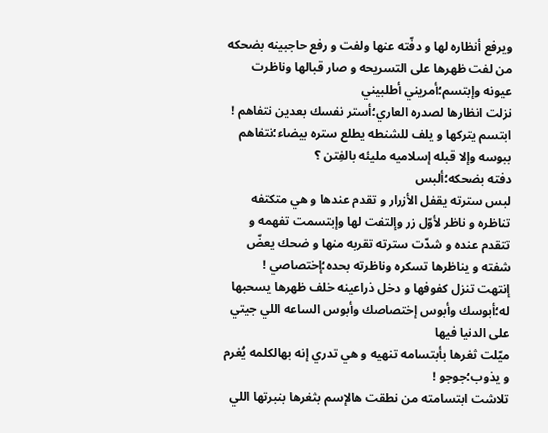ويرفع أنظاره لها و دفّته عنها ولفت و رفع حاجبينه بضحكه من لفت ظهرها على التسريحه و صار قبالها وناظرت عيونه وإبتسم؛أمريني أطلبيني
نزلت انظارها لصدره العاري؛أستر نفسك بعدين نتفاهم !
ابتسم يتركها و يلف للشنطه يطلع ستره بيضاء؛نتفاهم ببوسه وإلا قبله إسلاميه مليئه بالفِتن ؟
دفته بضحكه؛ألبس
لبس سترته يقفل الأزرار و تقدم عندها و هي متكتفه تناظره و ناظر لأوّل زر وإلتفت لها وإبتسمت تفهمه و تتقدم عنده و شدّت سترته تقربه منها و ضحك يعضّ شفته و يناظرها تسكره وناظرته بحده؛إختصاصي !
إنتهت تنزل كفوفها و دخل ذراعينه خلف ظهرها يسحبها له؛أبوسك وأبوس إختصاصك وأبوس الساعه اللي جيتي على الدنيا فيها
ميّلت ثغرها بأبتسامه تنهيه و هي تدري إنه بهالكلمه يُغرم و يذوب؛جوجو !
تلاشت ابتسامته من نطقت هالإسم بثغرها بنبرتها اللي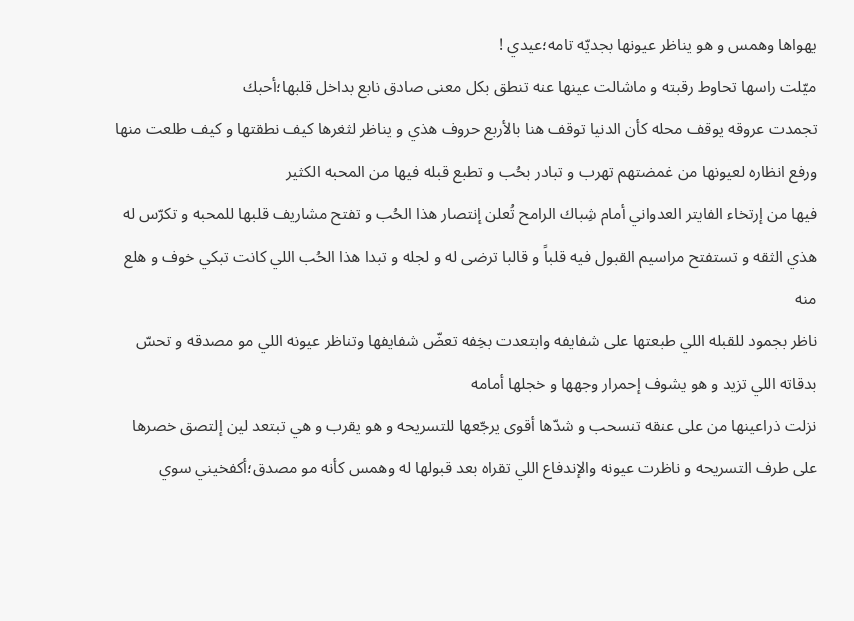يهواها وهمس و هو يناظر عيونها بجديّه تامه؛عيدي !
ميّلت راسها تحاوط رقبته و ماشالت عينها عنه تنطق بكل معنى صادق نابع بداخل قلبها؛أحبك
تجمدت عروقه يوقف محله كأن الدنيا توقف هنا بالأربع حروف هذي و يناظر لثغرها كيف نطقتها و كيف طلعت منها ورفع انظاره لعيونها من غمضتهم تهرب و تبادر بحُب و تطبع قبله فيها من المحبه الكثير
فيها من إرتخاء الفايتر العدواني أمام شِباك الرامح تُعلن إنتصار هذا الحُب و تفتح مشاريف قلبها للمحبه و تكرّس له هذي الثقه و تستفتح مراسيم القبول فيه قلباً و قالبا ترضى له و لجله و تبدا هذا الحُب اللي كانت تبكي خوف و هلع منه
ناظر بجمود للقبله اللي طبعتها على شفايفه وابتعدت بخِفه تعضّ شفايفها وتناظر عيونه اللي مو مصدقه و تحسّ بدقاته اللي تزيد و هو يشوف إحمرار وجهها و خجلها أمامه
نزلت ذراعينها من على عنقه تنسحب و شدّها أقوى يرجّعها للتسريحه و هو يقرب و هي تبتعد لين إلتصق خصرها على طرف التسريحه و ناظرت عيونه والإندفاع اللي تقراه بعد قبولها له وهمس كأنه مو مصدق؛أكفخيني سوي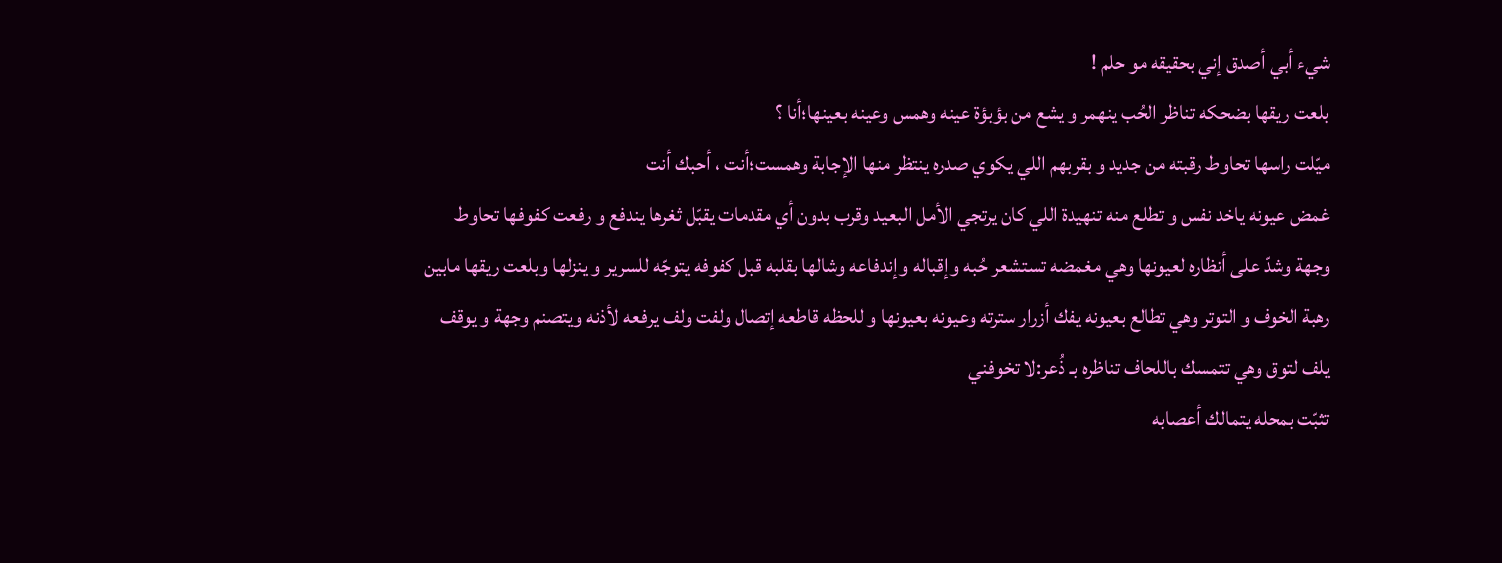شيء أبي أصدق إني بحقيقه مو حلم !
بلعت ريقها بضحكه تناظر الحُب ينهمر و يشع من بؤبؤة عينه وهمس وعينه بعينها؛أنا ؟
ميّلت راسها تحاوط رقبته من جديد و بقربهم اللي يكوي صدره ينتظر منها الإجابة وهمست؛أنت ، أحبك أنت
غمض عيونه ياخد نفس و تطلع منه تنهيدة اللي كان يرتجي الأمل البعيد وقرب بدون أي مقدمات يقبّل ثغرها يندفع و رفعت كفوفها تحاوط وجهة وشدّ على أنظاره لعيونها وهي مغمضه تستشعر حُبه وإقباله وإندفاعه وشالها بقلبه قبل كفوفه يتوجّه للسرير و ينزلها وبلعت ريقها مابين رهبة الخوف و التوتر وهي تطالع بعيونه يفك أزرار سترته وعيونه بعيونها و للحظه قاطعه إتصال ولفت ولف يرفعه لأذنه ويتصنم وجهة و يوقف يلف لتوق وهي تتمسك باللحاف تناظره بـ ذُعر:لا تخوفني
تثبّت بمحله يتمالك أعصابه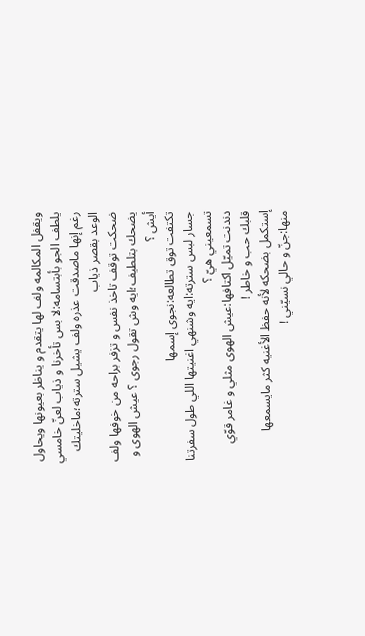ويقفل المكالمه ولف لها يتقدم و يناظر بعيونها ويحاول يلطف الجو بأبتسامه:لا بس تأخرنا و ذياب لعنّ خامسي
رغم إنها ماصدقت عذره ولف يشيل سترته؛ماخليتك الوعد بقصر ذياب
ضحكت توقف تاخذ نفس و تزفر براحه من خوفها ولف يضحك بتلطيف؛ايه وش تقول رجوى ؟ عيش الهوى و أيش ؟
تكتفت توق تطالعه:نجوى إسمها
جسار لبس سترته:ايه وشنهي اغنيتها اللي طول سفرتنا تسمعيني هيّ ؟
دندنت تميّل اكتافها:عيش الهوى مثلي و غامر قوّي قلبك حب و خاطر !
إستكمل بضحكه لأنه حفظ الأغنيه كثر مايسمعها منها:جنّ و حالي نسيّني !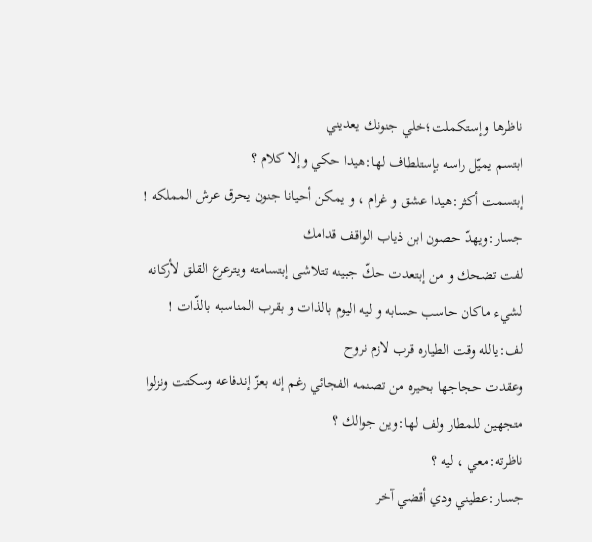ناظرها وإستكملت؛خلي جنونك يعديني
ابتسم يميّل راسه بإستلطاف لها:هيدا حكي وإلا كلام ؟
إبتسمت أكثر:هيدا عشق و غرام ، و يمكن أحيانا جنون يحرق عرش المملكه !
جسار:ويهدّ حصون ابن ذياب الواقف قدامك
لفت تضحك و من إبتعدت حكّ جبينه تتلاشى إبتسامته ويترعرع القلق لأركانه لشيء ماكان حاسب حسابه و ليه اليوم بالذات و بقرب المناسبه بالذّات !
لف:يالله وقت الطياره قرب لازم نروح
وعقدت حجاجها بحيره من تصنمه الفجائي رغم إنه بعزّ إندفاعه وسكتت ونزلوا متجهين للمطار ولف لها:وين جوالك ؟
ناظرته:معي ، ليه ؟
جسار:عطيني ودي أقضي آخر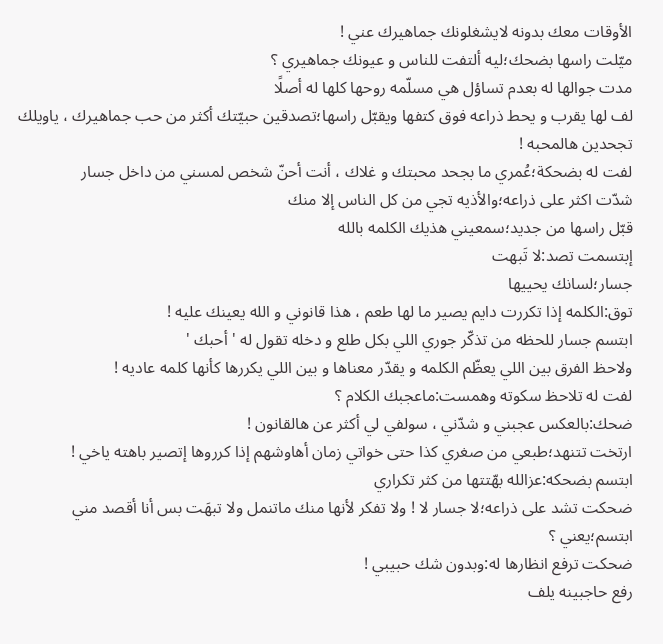الأوقات معك بدونه لايشغلونك جماهيرك عني !
ميّلت راسها بضحك؛ليه ألتفت للناس و عيونك جماهيري ؟
مدت جوالها له بعدم تساؤل هي مسلّمه روحها كلها له أصلًا
لف لها يقرب و يحط ذراعه فوق كتفها ويقبّل راسها؛تصدقين حبيّتك أكثر من حب جماهيرك ، ياويلك تجحدين هالمحبه !
لفت له بضحكة؛عُمري ما بجحد محبتك و غلاك ، أنت أحنّ شخص لمسني من داخل جسار
شدّت اكثر على ذراعه؛والأذيه تجي من كل الناس إلا منك
قبّل راسها من جديد؛سمعيني هذيك الكلمه بالله
إبتسمت تصد:لا تَبهت
جسار؛لسانك يحييها
توق:الكلمه إذا تكررت دايم يصير ما لها طعم ، هذا قانوني و الله يعينك عليه !
ابتسم جسار للحظه من تذكّر جوري اللي بكل طلع و دخله تقول له ' أحبك '
ولاحظ الفرق بين اللي يعظّم الكلمه و يقدّر معناها و بين اللي يكررها كأنها كلمه عاديه !
لفت له تلاحظ سكوته وهمست:ماعجبك الكلام ؟
ضحك:بالعكس عجبني و شدّني ، سولفي لي أكثر عن هالقانون !
ارتخت تتنهد؛طبعي من صغري كذا حتى خواتي زمان أهاوشهم إذا كرروها إتصير باهته ياخي !
ابتسم بضحكه:عزالله بهّتتها من كثر تكراري
ضحكت تشد على ذراعه؛لا جسار لا ! ولا تفكر لأنها منك ماتنمل ولا تبهَت بس أنا أقصد مني
ابتسم؛يعني ؟
ضحكت ترفع انظارها له:وبدون شك حبيبي !
رفع حاجبينه يلف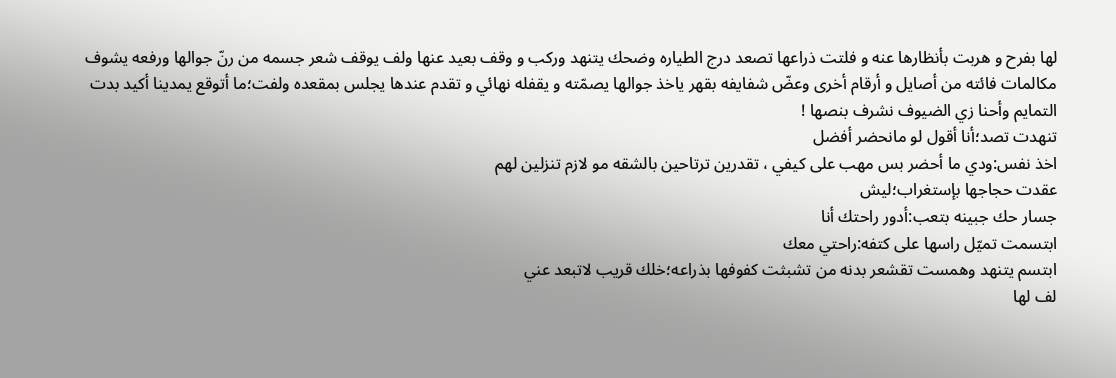لها بفرح و هربت بأنظارها عنه و فلتت ذراعها تصعد درج الطياره وضحك يتنهد وركب و وقف بعيد عنها ولف يوقف شعر جسمه من رنّ جوالها ورفعه يشوف مكالمات فائته من أصايل و أرقام أخرى وعضّ شفايفه بقهر ياخذ جوالها يصمّته و يقفله نهائي و تقدم عندها يجلس بمقعده ولفت؛ما أتوقع يمدينا أكيد بدت التمايم وأحنا زي الضيوف نشرف بنصها !
تنهدت تصد؛أنا أقول لو مانحضر أفضل
اخذ نفس:ودي ما أحضر بس مهب على كيفي ، تقدرين ترتاحين بالشقه مو لازم تنزلين لهم
عقدت حجاجها بإستغراب؛ليش
جسار حك جبينه بتعب:أدور راحتك أنا
ابتسمت تميّل راسها على كتفه:راحتي معك
ابتسم يتنهد وهمست تقشعر بدنه من تشبثت كفوفها بذراعه؛خلك قريب لاتبعد عني
لف لها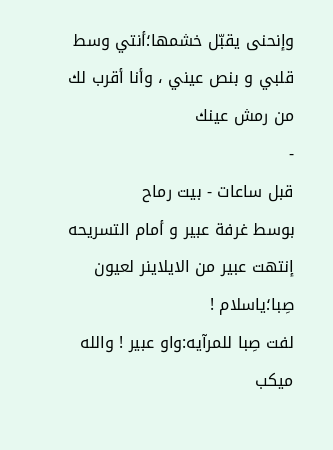وإنحنى يقبّل خشمها؛أنتي وسط قلبي و بنص عيني ، وأنا أقرب لك من رمش عينك
-
قبل ساعات - بيت رماح
بوسط غرفة عبير و أمام التسريحه إنتهت عبير من الايلاينر لعيون صِبا؛ياسلام !
لفت صِبا للمرآيه:واو عبير ! والله ميكب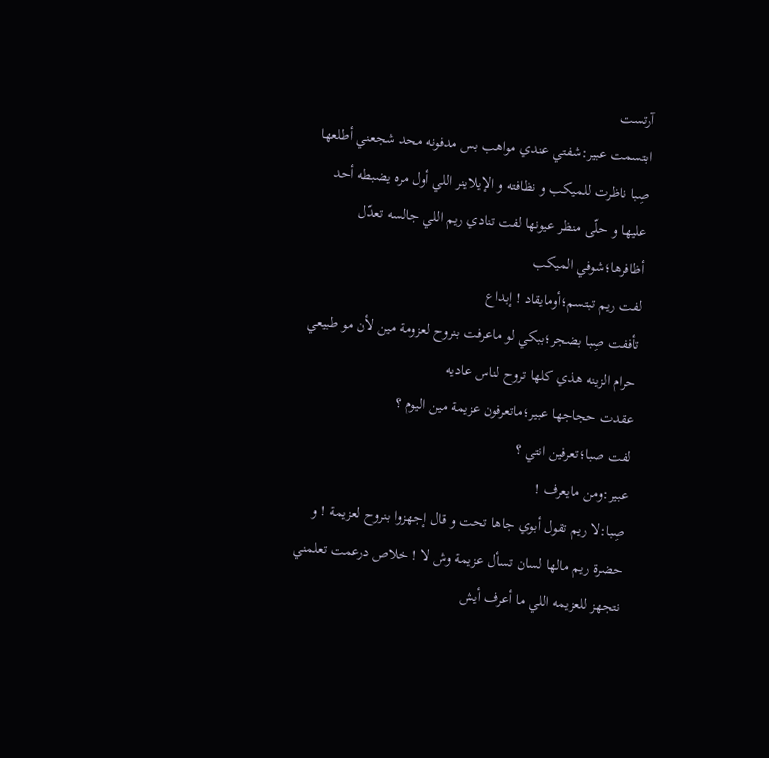آرتست
ابتسمت عبير:شفتي عندي مواهب بس مدفونه محد شجعني أطلعها
صِبا ناظرت للميكب و نظافته و الإيلاينر اللي أول مره يضبطه أحد عليها و حلّى منظر عيونها لفت تنادي ريم اللي جالسه تعدّل أظافرها؛شوفي الميكب
لفت ريم تبتسم؛أومايقاد ! إبداع
تأففت صِبا بضجر؛ببكي لو ماعرفت بنروح لعزومة مين لأن مو طبيعي حرام الزينه هذي كلها تروح لناس عاديه
عقدت حجاجها عبير؛ماتعرفون عزيمة مين اليوم ؟
لفت صبا؛تعرفين انتي ؟
عبير:ومن مايعرف !
صِبا:لا ريم تقول أبوي جاها تحت و قال إجهزوا بنروح لعزيمة ! و حضرة ريم مالها لسان تسأل عزيمة وش لا ! خلاص درعمت تعلمني نتجهز للعزيمه اللي ما أعرف أيش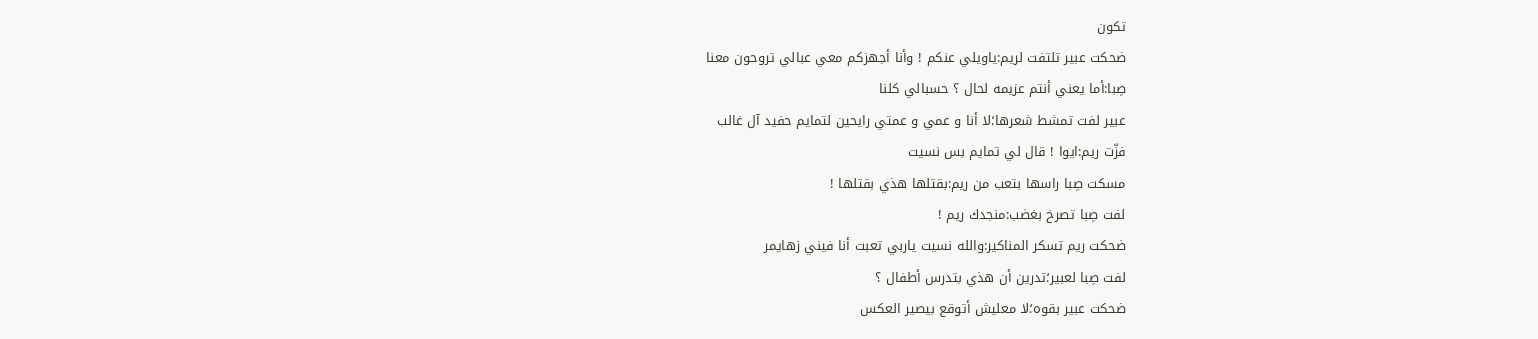تكون
ضحكت عبير تلتفت لريم:ياويلي عنكم ! وأنا أجهزكم معي عبالي تروحون معنا
صِبا:أما يعني أنتم عزيمه لحال ؟ حسبالي كلنا
عبير لفت تمشط شعرها؛لا أنا و عمي و عمتي رايحين لتمايم حفيد آل غالب
فزّت ريم:ايوا ! قال لي تمايم بس نسيت
مسكت صِبا راسها بتعب من ريم:بقتلها هذي بقتلها !
لفت صِبا تصرخ بغضب:منجدك ريم !
ضحكت ريم تسكر المناكير:والله نسيت ياربي تعبت أنا فيني زهايمر
لفت صِبا لعبير؛تدرين أن هذي بتدرس أطفال ؟
ضحكت عبير بقوه؛لا معليش أتوقع بيصير العكس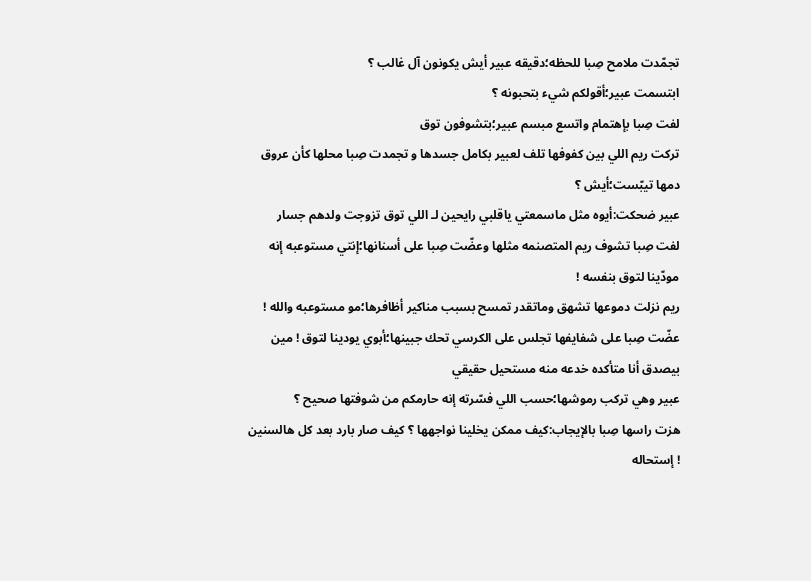تجمّدت ملامح صِبا للحظه؛دقيقه عبير أيش يكونون آل غالب ؟
ابتسمت عبير؛أقولكم شيء بتحبونه ؟
لفت صِبا بإهتمام واتسع مبسم عبير؛بتشوفون توق
تركت ريم اللي بين كفوفها تلف لعبير بكامل جسدها و تجمدت صِبا محلها كأن عروق دمها تيبّست؛أيش ؟
عبير ضحكت:أيوه مثل ماسمعتي ياقلبي رايحين لـ اللي توق تزوجت ولدهم جسار
لفت صِبا تشوف ريم المتصنمه مثلها وعضّت صِبا على أسنانها؛إنتي مستوعبه إنه مودّينا لتوق بنفسه !
ريم نزلت دموعها تشهق وماتقدر تمسح بسبب مناكير أظافرها؛مو مستوعبه والله !
عضّت صِبا على شفايفها تجلس على الكرسي تحك جبينها؛أبوي يودينا لتوق ! مين بيصدق أنا متأكده خدعه منه مستحيل حقيقي
عبير وهي تركب رموشها؛حسب اللي فسّرته إنه حارمكم من شوفتها صحيح ؟
هزت راسها صِبا بالإيجاب:كيف ممكن يخلينا نواجهها ؟ كيف صار بارد بعد كل هالسنين ! إستحاله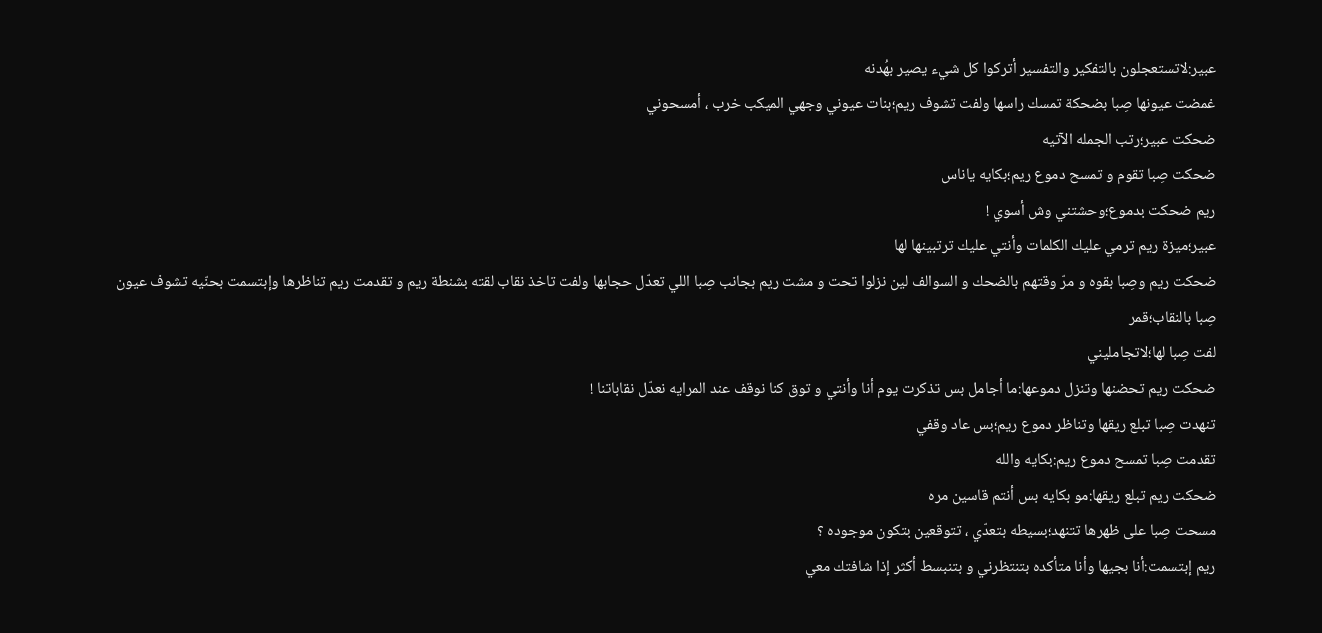عبير:لاتستعجلون بالتفكير والتفسير أتركوا كل شيء يصير بهُدنه
غمضت عيونها صِبا بضحكة تمسك راسها ولفت تشوف ريم؛بنات عيوني وجهي الميكب خرب ، أمسحوني
ضحكت عبير؛رتب الجمله الآتيه
ضحكت صِبا تقوم و تمسح دموع ريم؛بكايه ياناس
ريم ضحكت بدموع؛وحشتني وش أسوي !
عبير؛ميزة ريم ترمي عليك الكلمات وأنتي عليك ترتبينها لها
ضحكت ريم وصِبا بقوه و مرّ وقتهم بالضحك و السوالف لين نزلوا تحت و مشت ريم بجانب صِبا اللي تعدّل حجابها ولفت تاخذ نقاب لقته بشنطة ريم و تقدمت ريم تناظرها وإبتسمت بحنّيه تشوف عيون صِبا بالنقاب؛قمر
لفت صِبا لها؛لاتجامليني
ضحكت ريم تحضنها وتنزل دموعها:ما أجامل بس تذكرت يوم أنا وأنتي و توق كنا نوقف عند المرايه نعدّل نقاباتنا !
تنهدت صِبا تبلع ريقها وتناظر دموع ريم؛بس عاد وقفي
تقدمت صِبا تمسح دموع ريم:بكايه والله
ضحكت ريم تبلع ريقها:مو بكايه بس أنتم قاسين مره
مسحت صِبا على ظهرها تتنهد؛بسيطه بتعدّي ، تتوقعين بتكون موجوده ؟
ريم إبتسمت:أنا بجيها وأنا متأكده بتنتظرني و بتنبسط أكثر إذا شافتك معي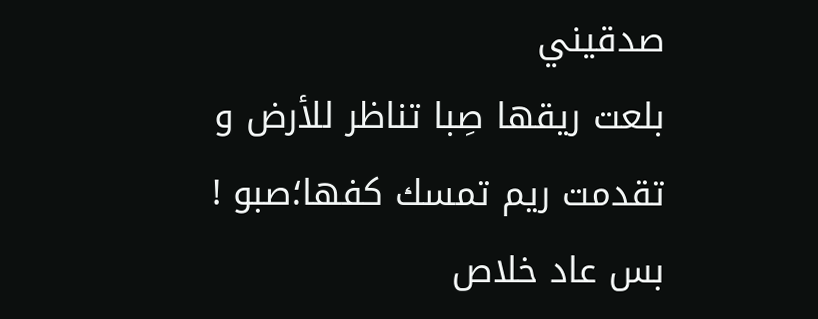صدقيني
بلعت ريقها صِبا تناظر للأرض و تقدمت ريم تمسك كفها؛صبو ! بس عاد خلاص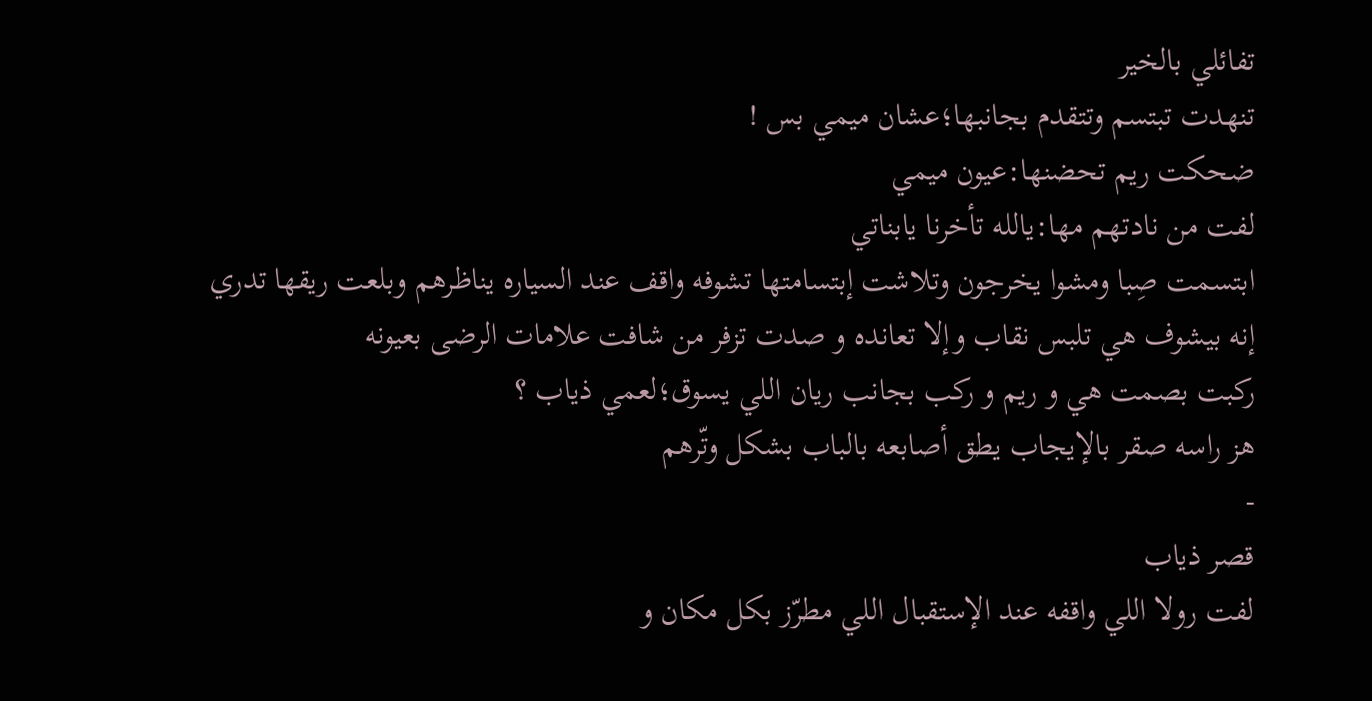تفائلي بالخير
تنهدت تبتسم وتتقدم بجانبها؛عشان ميمي بس !
ضحكت ريم تحضنها:عيون ميمي
لفت من نادتهم مها:يالله تأخرنا يابناتي
ابتسمت صِبا ومشوا يخرجون وتلاشت إبتسامتها تشوفه واقف عند السياره يناظرهم وبلعت ريقها تدري إنه بيشوف هي تلبس نقاب وإلا تعانده و صدت تزفر من شافت علامات الرضى بعيونه
ركبت بصمت هي و ريم و ركب بجانب ريان اللي يسوق؛لعمي ذياب ؟
هز راسه صقر بالإيجاب يطق أصابعه بالباب بشكل وتّرهم
-
قصر ذياب
لفت رولا اللي واقفه عند الإستقبال اللي مطرّز بكل مكان و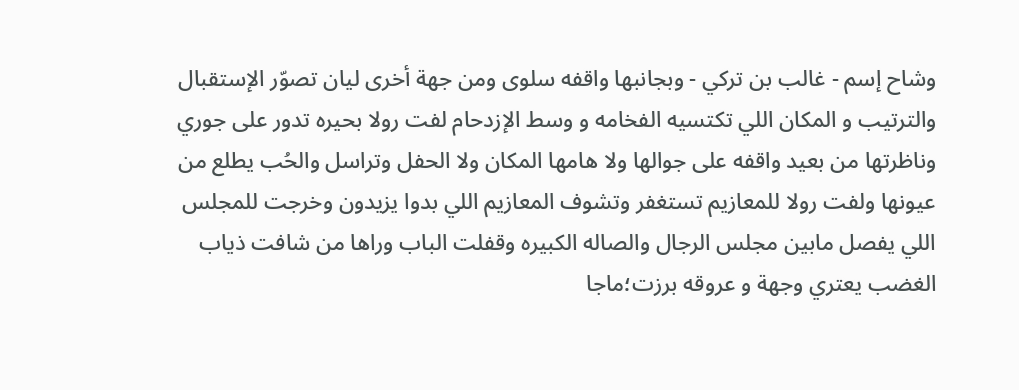وشاح إسم - غالب بن تركي - وبجانبها واقفه سلوى ومن جهة أخرى ليان تصوّر الإستقبال والترتيب و المكان اللي تكتسيه الفخامه و وسط الإزدحام لفت رولا بحيره تدور على جوري وناظرتها من بعيد واقفه على جوالها ولا هامها المكان ولا الحفل وتراسل والحُب يطلع من عيونها ولفت رولا للمعازيم تستغفر وتشوف المعازيم اللي بدوا يزيدون وخرجت للمجلس اللي يفصل مابين مجلس الرجال والصاله الكبيره وقفلت الباب وراها من شافت ذياب الغضب يعتري وجهة و عروقه برزت؛ماجا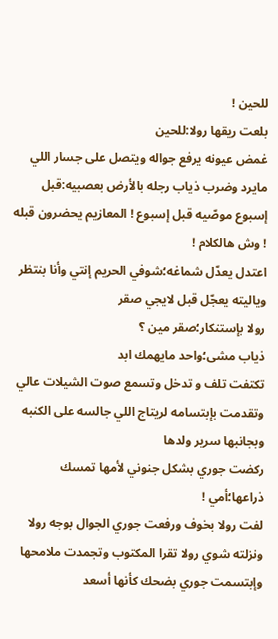للحين !
بلعت ريقها رولا:للحين
غمض عيونه يرفع جواله ويتصل على جسار اللي مايرد وضرب ذياب رجله بالأرض بعصبيه:قبل إسبوع موصّيه قبل إسبوع ! المعازيم يحضرون قبله ! وش هالكلام !
اعتدل يعدّل شماغه؛شوفي الحريم إنتي وأنا بنتظر وياليته يعجّل قبل لايجي صقر
رولا بإستنكار؛صقر مين ؟
ذياب مشى؛واحد مايهمك ابد
تكتفت تلف و تدخل وتسمع صوت الشيلات عالي وتقدمت بإبتسامه لريتاج اللي جالسه على الكنبه وبجانبها سرير ولدها
ركضت جوري بشكل جنوني لأمها تمسك ذراعها؛أمي !
لفت رولا بخوف ورفعت جوري الجوال بوجه رولا ونزلته شوي رولا تقرا المكتوب وتجمدت ملامحها وإبتسمت جوري بضحك كأنها أسعد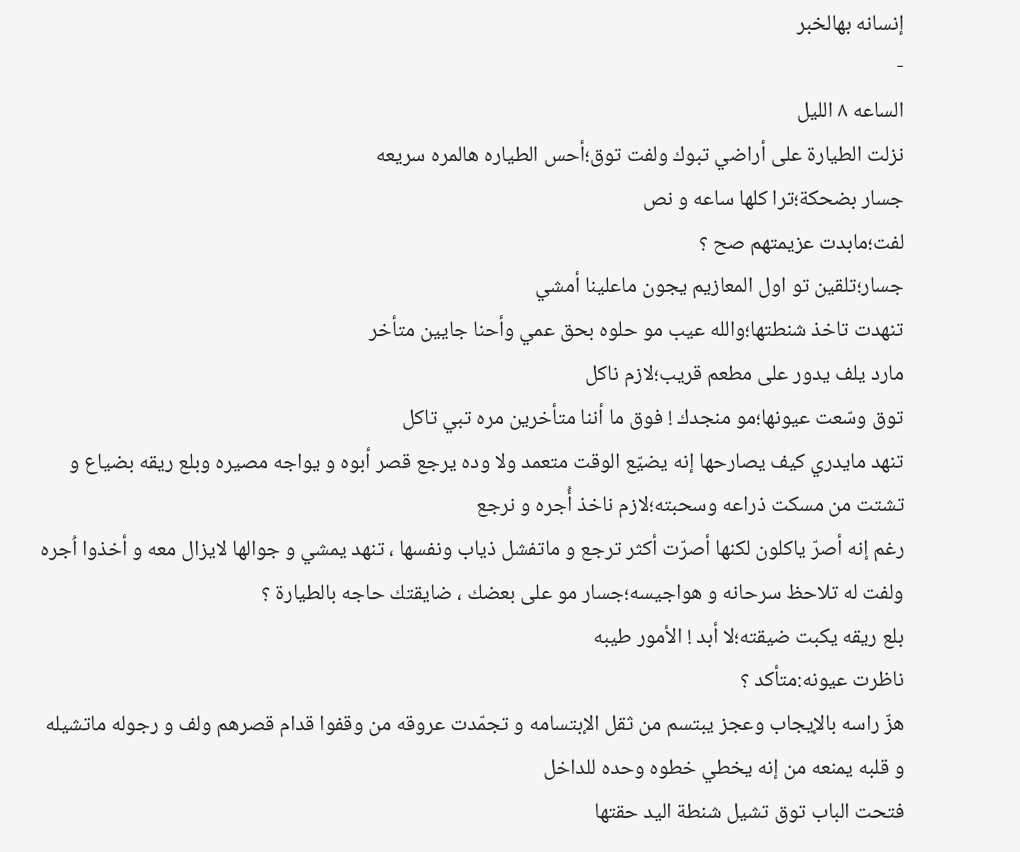إنسانه بهالخبر
-
الساعه ٨ الليل
نزلت الطيارة على أراضي تبوك ولفت توق؛أحس الطياره هالمره سريعه
جسار بضحكة؛ترا كلها ساعه و نص
لفت؛مابدت عزيمتهم صح ؟
جسار؛تلقين تو اول المعازيم يجون ماعلينا أمشي
تنهدت تاخذ شنطتها؛والله عيب مو حلوه بحق عمي وأحنا جايين متأخر
مارد يلف يدور على مطعم قريب؛لازم ناكل
توق وسّعت عيونها؛مو منجدك ! فوق ما أننا متأخرين مره تبي تاكل
تنهد مايدري كيف يصارحها إنه يضيّع الوقت متعمد ولا وده يرجع قصر أبوه و يواجه مصيره وبلع ريقه بضياع و تشتت من مسكت ذراعه وسحبته؛لازم ناخذ أُجره و نرجع
رغم إنه أصرّ ياكلون لكنها أصرّت أكثر ترجع و ماتفشل ذياب ونفسها ، تنهد يمشي و جوالها لايزال معه و أخذوا اُجره ولفت له تلاحظ سرحانه و هواجيسه؛جسار مو على بعضك ، ضايقتك حاجه بالطيارة ؟
بلع ريقه يكبت ضيقته؛لا أبد ! الأمور طيبه
ناظرت عيونه:متأكد ؟
هزّ راسه بالإيجاب وعجز يبتسم من ثقل الإبتسامه و تجمّدت عروقه من وقفوا قدام قصرهم ولف و رجوله ماتشيله و قلبه يمنعه من إنه يخطي خطوه وحده للداخل
فتحت الباب توق تشيل شنطة اليد حقتها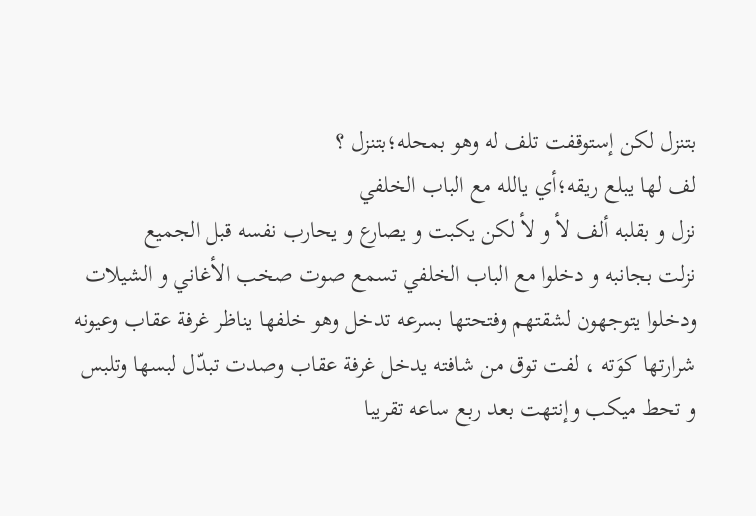بتنزل لكن إستوقفت تلف له وهو بمحله؛بتنزل ؟
لف لها يبلع ريقه؛أي يالله مع الباب الخلفي
نزل و بقلبه ألف لأ و لأ لكن يكبت و يصارع و يحارب نفسه قبل الجميع
نزلت بجانبه و دخلوا مع الباب الخلفي تسمع صوت صخب الأغاني و الشيلات ودخلوا يتوجهون لشقتهم وفتحتها بسرعه تدخل وهو خلفها يناظر غرفة عقاب وعيونه شرارتها كوَته ، لفت توق من شافته يدخل غرفة عقاب وصدت تبدّل لبسها وتلبس و تحط ميكب وإنتهت بعد ربع ساعه تقريبا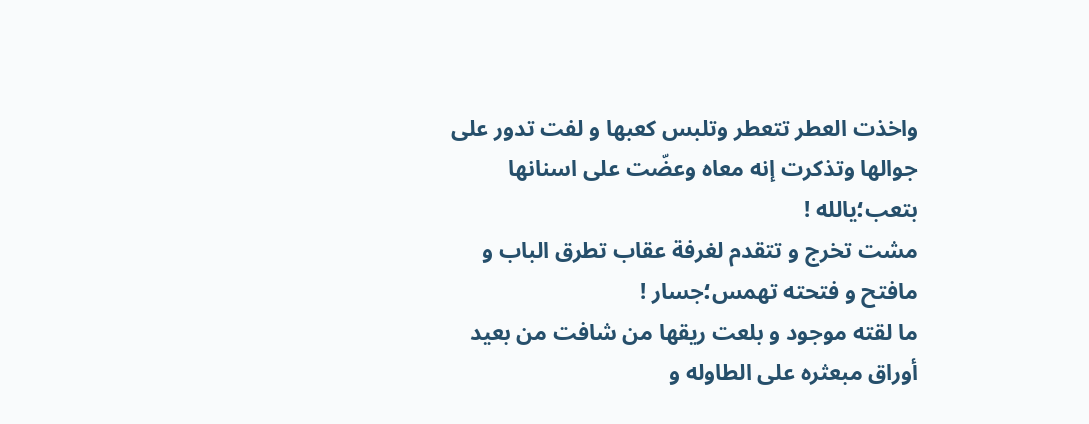واخذت العطر تتعطر وتلبس كعبها و لفت تدور على جوالها وتذكرت إنه معاه وعضّت على اسنانها بتعب؛يالله !
مشت تخرج و تتقدم لغرفة عقاب تطرق الباب و مافتح و فتحته تهمس؛جسار !
ما لقته موجود و بلعت ريقها من شافت من بعيد أوراق مبعثره على الطاوله و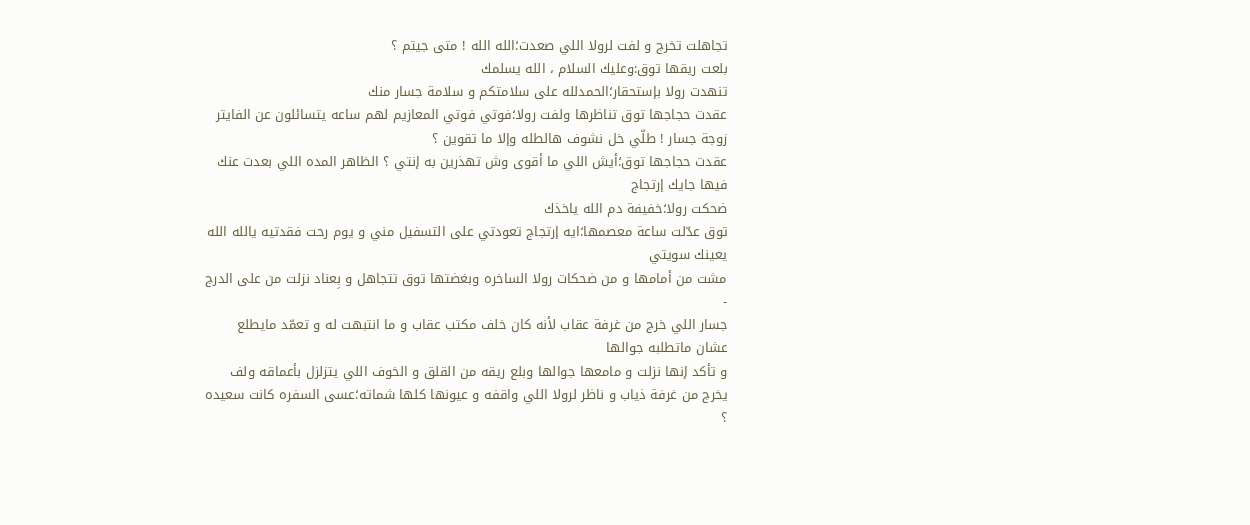تجاهلت تخرج و لفت لرولا اللي صعدت؛الله الله ! متى جيتم ؟
بلعت ريقها توق:وعليك السلام ، الله يسلمك
تنهدت رولا بإستحقار؛الحمدلله على سلامتكم و سلامة جسار منك
عقدت حجاجها توق تناظرها ولفت رولا؛فوتي فوتي المعازيم لهم ساعه يتسائلون عن الفايتر زوجة جسار ! طلّي خل نشوف هالطله وإلا ما تقوين ؟
عقدت حجاجها توق؛أيش اللي ما أقوى وش تهذرين به إنتي ؟ الظاهر المده اللي بعدت عنك فيها جايك إرتجاج
ضحكت رولا؛خفيفة دم الله ياخذك
توق عدّلت ساعة معصمها؛ايه إرتجاج تعودتي على التسفيل مني و يوم رحت فقدتيه يالله الله يعينك سويتي
مشت من أمامها و من ضحكات رولا الساخره وبغضتها توق تتجاهل و بِعناد نزلت من على الدرج
-
جسار اللي خرج من غرفة عقاب لأنه كان خلف مكتب عقاب و ما انتبهت له و تعمّد مايطلع عشان ماتطلبه جوالها
و تأكد إنها نزلت و مامعها جوالها وبلع ريقه من القلق و الخوف اللي يتزلزل بأعماقه ولف يخرج من غرفة ذياب و ناظر لرولا اللي واقفه و عيونها كلها شماته؛عسى السفره كانت سعيده ؟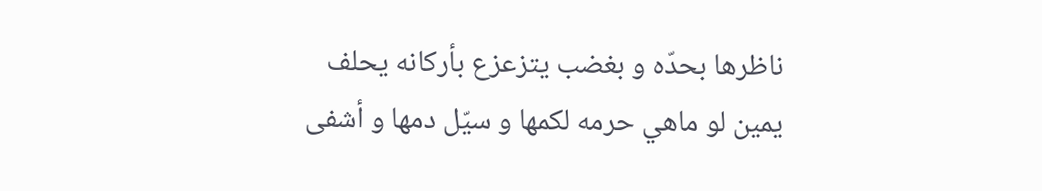ناظرها بحدّه و بغضب يتزعزع بأركانه يحلف يمين لو ماهي حرمه لكمها و سيّل دمها و أشفى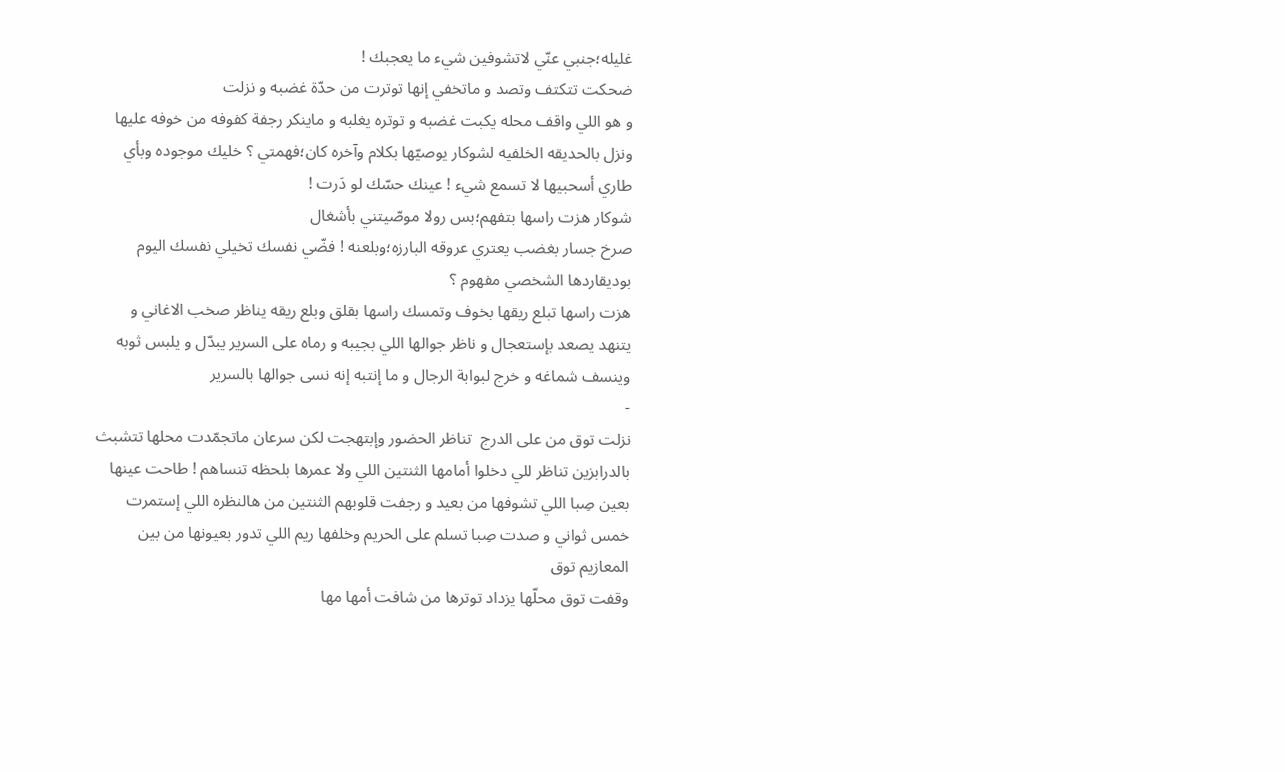غليله؛جنبي عنّي لاتشوفين شيء ما يعجبك !
ضحكت تتكتف وتصد و ماتخفي إنها توترت من حدّة غضبه و نزلت
و هو اللي واقف محله يكبت غضبه و توتره يغلبه و ماينكر رجفة كفوفه من خوفه عليها ونزل بالحديقه الخلفيه لشوكار يوصيّها بكلام وآخره كان؛فهمتي ؟ خليك موجوده وبأي طاري أسحبيها لا تسمع شيء ! عينك حسّك لو دَرت !
شوكار هزت راسها بتفهم؛بس رولا موصّيتني بأشغال
صرخ جسار بغضب يعتري عروقه البارزه؛وبلعنه ! فضّي نفسك تخيلي نفسك اليوم بوديقاردها الشخصي مفهوم ؟
هزت راسها تبلع ريقها بخوف وتمسك راسها بقلق وبلع ريقه يناظر صخب الاغاني و يتنهد يصعد بإستعجال و ناظر جوالها اللي بجيبه و رماه على السرير يبدّل و يلبس ثوبه وينسف شماغه و خرج لبوابة الرجال و ما إنتبه إنه نسى جوالها بالسرير
-
نزلت توق من على الدرج  تناظر الحضور وإبتهجت لكن سرعان ماتجمّدت محلها تتشبث بالدرابزين تناظر للي دخلوا أمامها الثنتين اللي ولا عمرها بلحظه تنساهم ! طاحت عينها بعين صِبا اللي تشوفها من بعيد و رجفت قلوبهم الثنتين من هالنظره اللي إستمرت خمس ثواني و صدت صِبا تسلم على الحريم وخلفها ريم اللي تدور بعيونها من بين المعازيم توق
وقفت توق محلّها يزداد توترها من شافت أمها مها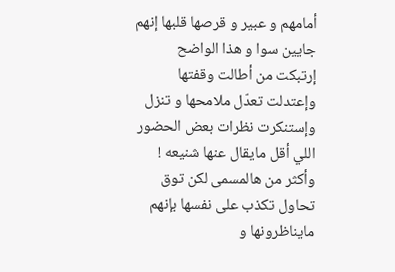أمامهم و عبير و قرصها قلبها إنهم جايين سوا و هذا الواضح
إرتبكت من أطالت وقفتها وإعتدلت تعدّل ملامحها و تنزل وإستنكرت نظرات بعض الحضور اللي أقل مايقال عنها شنيعه ! وأكثر من هالمسمى لكن توق تحاول تكذب على نفسها بإنهم مايناظرونها و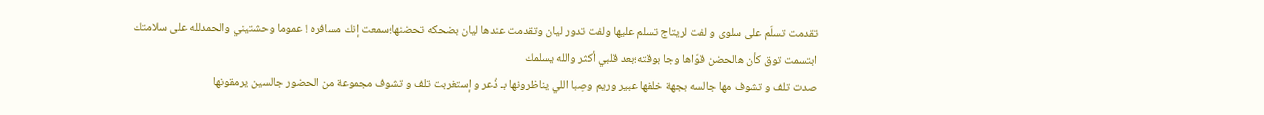تقدمت تسلّم على سلوى و لفت لريتاج تسلم عليها ولفت تدور ليان وتقدمت عندها ليان بضحكه تحضنها؛سمعت إنك مسافره ! عموما وحشتيني والحمدلله على سلامتك
ابتسمت توق كأن هالحضن قوّاها وجا بوقته؛بعد قلبي أكثر والله يسلمك
صدت تلف و تشوف مها جالسه بجهة خلفها عبير وريم وصِبا اللي يناظرونها بـ ذُعر و إستغربت تلف و تشوف مجموعة من الحضور جالسين يرمقونها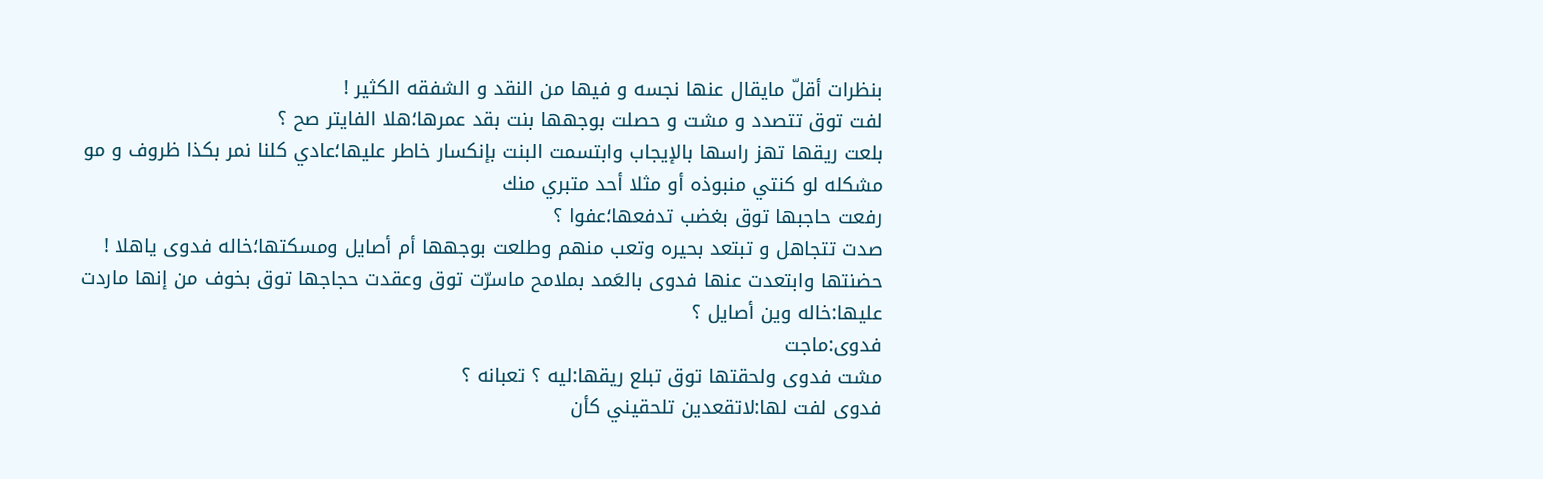بنظرات أقلّ مايقال عنها نجسه و فيها من النقد و الشفقه الكثير !
لفت توق تتصدد و مشت و حصلت بوجهها بنت بقد عمرها؛هلا الفايتر صح ؟
بلعت ريقها تهز راسها بالإيجاب وابتسمت البنت بإنكسار خاطر عليها؛عادي كلنا نمر بكذا ظروف و مو مشكله لو كنتي منبوذه أو مثلا أحد متبري منك
رفعت حاجبها توق بغضب تدفعها؛عفوا ؟
صدت تتجاهل و تبتعد بحيره وتعب منهم وطلعت بوجهها أم أصايل ومسكتها؛خاله فدوى ياهلا !
حضنتها وابتعدت عنها فدوى بالعَمد بملامح ماسرّت توق وعقدت حجاجها توق بخوف من إنها ماردت عليها:خاله وين أصايل ؟
فدوى:ماجت
مشت فدوى ولحقتها توق تبلع ريقها:ليه ؟ تعبانه ؟
فدوى لفت لها:لاتقعدين تلحقيني كأن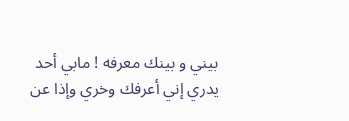بيني و بينك معرفه ! مابي أحد يدري إني أعرفك وخري وإذا عن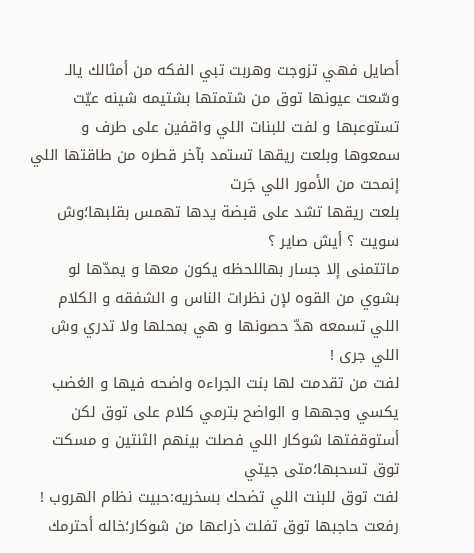أصايل فهي تزوجت وهربت تبي الفكه من أمثالك يالـ
وسّعت عيونها توق من شتمتها بشتيمه شينه عيّت تستوعبها و لفت للبنات اللي واقفين على طرف و سمعوها وبلعت ريقها تستمد بآخر قطره من طاقتها اللي إنمحت من الأمور اللي جَرت
بلعت ريقها تشد على قبضة يدها تهمس بقلبها؛وش سويت ؟ أيش صاير ؟
ماتتمنى إلا جسار بهاللحظه يكون معها و يمدّها لو بشوي من القوه لإن نظرات الناس و الشفقه و الكلام اللي تسمعه هدّ حصونها و هي بمحلها ولا تدري وش اللي جرى !
لفت من تقدمت لها بنت الجراءه واضحه فيها و الغضب يكسي وجهها و الواضح بترمي كلام على توق لكن أستوقفتها شوكار اللي فصلت بينهم الثنتين و مسكت توق تسحبها؛متى جيتي
لفت توق للبنت اللي تضحك بسخريه:حبيت نظام الهروب !
رفعت حاجبها توق تفلت ذراعها من شوكار؛خاله أحترمك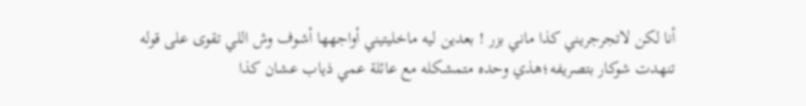أنا لكن لاتجرجريني كذا ماني بزر ! بعدين ليه ماخليتيني أواجهها أشوف وش اللي تقوى على قوله
تنهدت شوكار بتصريفه؛هذي وحده متمشكله مع عائلة عمي ذياب عشان كذا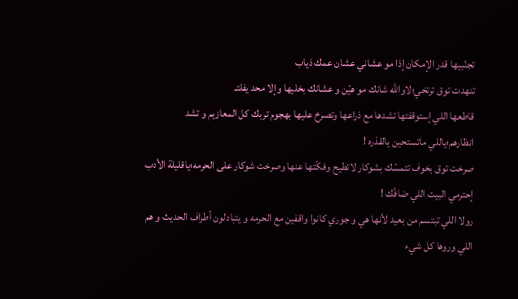تجنّبيها قدر الإمكان إذا مو عشاني عشان عمك ذياب
تنهدت توق ترتخي؛لاوالله شانك مو هيّن و عشانك بخليها وإلا محد يفلتـ
قاطعها اللي إستوقفتها تشدها مع ذراعها وتصرخ عليها بهجوم تربك كل المعازيم و تشد انظارهم؛ياللي ماتستحين يالقذره !
صرخت توق بخوف تتمسّك بشوكار لاتطيح وفكّتها عنها وصرخت شوكار على الحرمه؛ياقليلة الأدب إحترمي البيت اللي ضافّك !
رولا اللي تبتسم من بعيد لأنها هي و جوري كانوا واقفين مع الحرمه و يتبادلون أطراف الحديث و هم اللي وروها كل شيء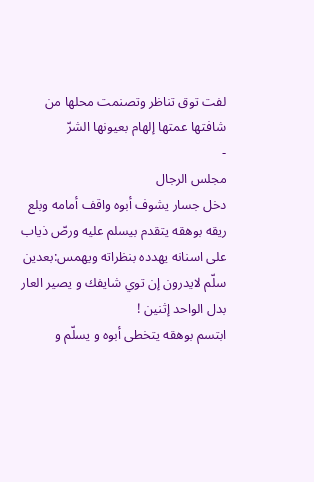لفت توق تناظر وتصنمت محلها من شافتها عمتها إلهام بعيونها الشرّ
-
مجلس الرجال
دخل جسار يشوف أبوه واقف أمامه وبلع ريقه بوهقه يتقدم بيسلم عليه ورصّ ذياب على اسنانه يهدده بنظراته ويهمس:بعدين سلّم لايدرون إن توي شايفك و يصير العار بدل الواحد إثنين !
ابتسم بوهقه يتخطى أبوه و يسلّم و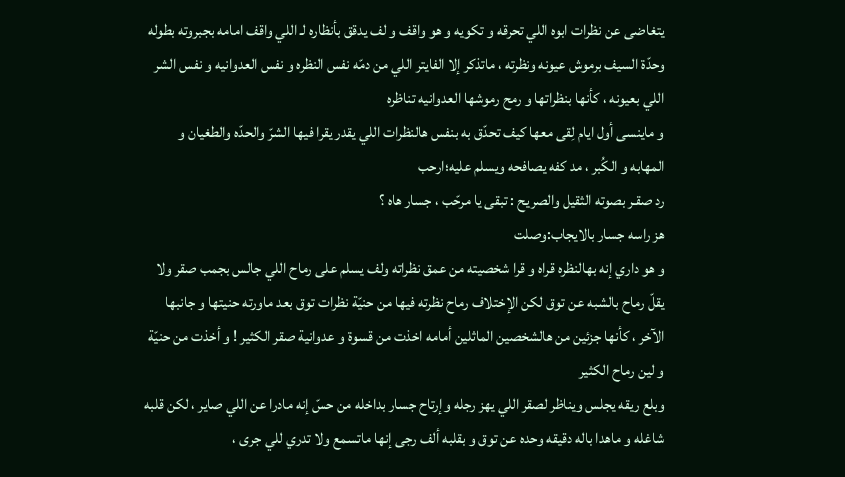يتغاضى عن نظرات ابوه اللي تحرقه و تكويه و هو واقف و لف يدقق بأنظاره لـ اللي واقف امامه بجبروته بطوله وحدّة السيف برموش عيونه ونظرته ، ماتذكر إلا الفايتر اللي من دمّه نفس النظره و نفس العدوانيه و نفس الشر اللي بعيونه ، كأنها بنظراتها و رمح رموشها العدوانيه تناظره
و ماينسى أول ايام لِقى معها كيف تحدّق به بنفس هالنظرات اللي يقدر يقرا فيها الشرّ والحدّه والطغيان و المهابه و الكُبر ، مد كفه يصافحه ويسلم عليه؛ارحب
رد صقـر بصوته الثقيل والصريح : تبقى يا مرحّب ، جسار هاه ؟
هز راسه جسار بالايجاب:وصلت
و هو داري إنه بهالنظره قراه و قرا شخصيته من عمق نظراته ولف يسلم على رماح اللي جالس بجمب صقر ولا يقلّ رماح بالشبه عن توق لكن الإختلاف رماح نظرته فيها من حنيّة نظرات توق بعد ماورته حنيتها و جانبها الآخر ، كأنها جزئين من هالشخصين الماثلين أمامه اخذت من قسوة و عدوانية صقر الكثير ! و أخذت من حنيّة و لين رماح الكثير
وبلع ريقه يجلس ويناظر لصقر اللي يهز رجله وإرتاح جسار بداخله من حسّ إنه مادرا عن اللي صاير ، لكن قلبه شاغله و ماهدا باله دقيقه وحده عن توق و بقلبه ألف رجى إنها ماتسمع ولا تدري للي جرى ،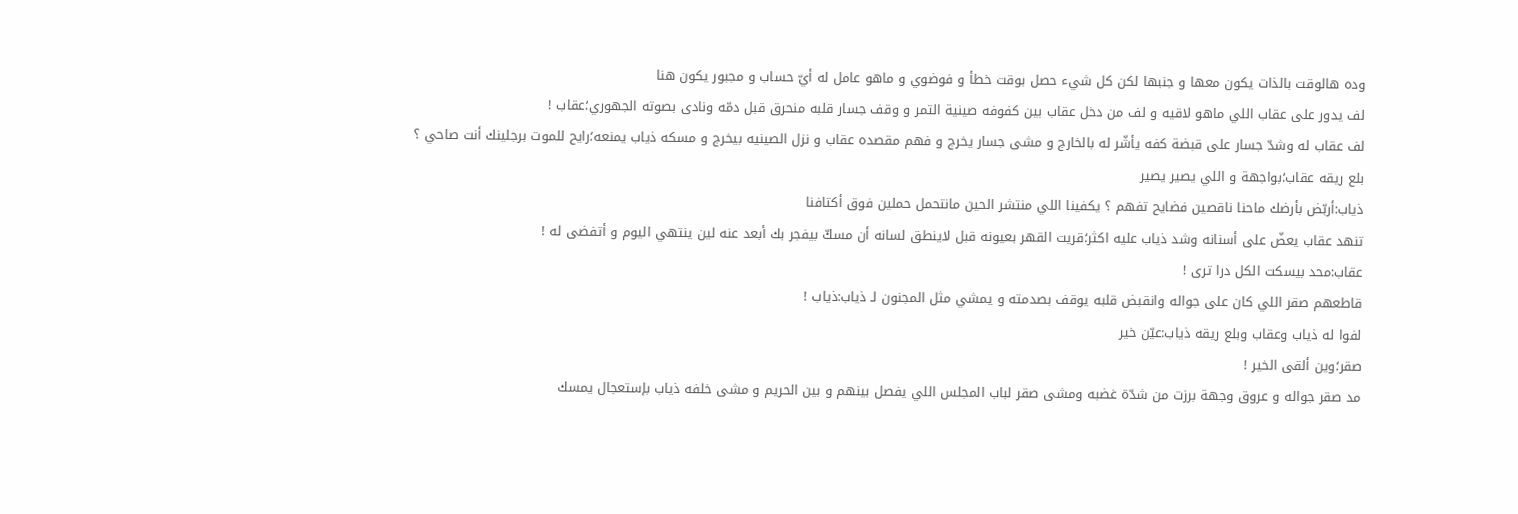وده هالوقت بالذات يكون معها و جنبها لكن كل شيء حصل بوقت خطأ و فوضوي و ماهو عامل له أيّ حساب و مجبور يكون هنا
لف يدور على عقاب اللي ماهو لاقيه و لف من دخل عقاب بين كفوفه صينية التمر و وقف جسار قلبه منحرق قبل دمّه ونادى بصوته الجهوري؛عقاب !
لف عقاب له وشدّ جسار على قبضة كفه يأشّر له بالخارج و مشى جسار يخرج و فهم مقصده عقاب و نزل الصينيه بيخرج و مسكه ذياب يمنعه؛رايح للموت برجلينك أنت صاحي ؟
بلع ريقه عقاب؛بواجهة و اللي يصير يصير
ذياب:أربّض بأرضك ماحنا ناقصين فضايح تفهم ؟ يكفينا اللي منتشر الحين مانتحمل حملين فوق أكتافنا
تنهد عقاب يعضّ على أسنانه وشد ذياب عليه اكثر؛قريت القهر بعيونه قبل لاينطق لسانه أن مسكّ بيفجر بك أبعد عنه لين ينتهي اليوم و أتفضى له !
عقاب:محد بيسكت الكل درا ترى !
قاطعهم صقر اللي كان على جواله وانقبض قلبه يوقف بصدمته و يمشي مثل المجنون لـ ذياب:ذياب !
لفوا له ذياب وعقاب وبلع ريقه ذياب:عيّن خير
صقر؛وين ألقى الخير !
مد صقر جواله و عروق وجهة برزت من شدّة غضبه ومشى صقر لباب المجلس اللي يفصل بينهم و بين الحريم و مشى خلفه ذياب بإستعجال يمسك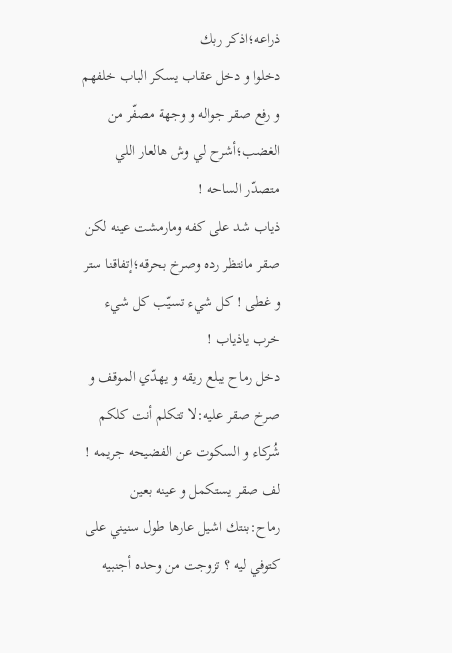ذراعه؛اذكر ربك
دخلوا و دخل عقاب يسكر الباب خلفهم و رفع صقر جواله و وجهة مصفّر من الغضب؛أشرح لي وش هالعار اللي متصدّر الساحه !
ذياب شد على كفه ومارمشت عينه لكن صقر مانتظر رده وصرخ بحرقه؛إتفاقنا ستر و غطى ! كل شيء تسيّب كل شيء خرب ياذياب !
دخل رماح يبلع ريقه و يهدّي الموقف و صرخ صقر عليه:لا تتكلم أنت كلكم شُركاء و السكوت عن الفضيحه جريمه !
لف صقر يستكمل و عينه بعين رماح:بنتك اشيل عارها طول سنيني على كتوفي ليه ؟ تزوجت من وحده أجنبيه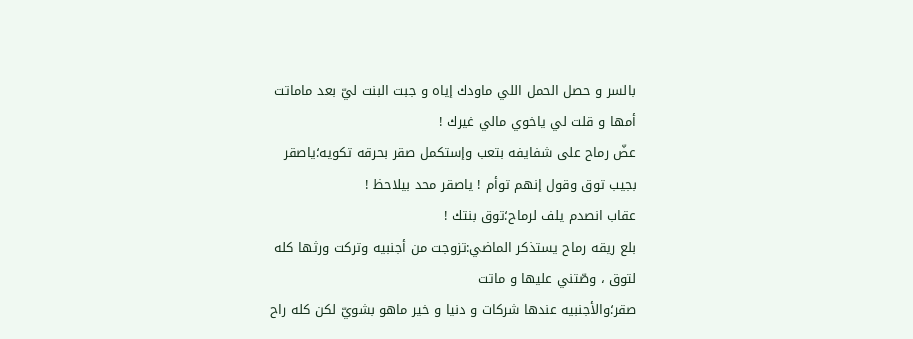بالسر و حصل الحمل اللي ماودك إياه و جبت البنت ليّ بعد ماماتت أمها و قلت لي ياخوي مالي غيرك !
عضّ رماح على شفايفه بتعب وإستكمل صقر بحرقه تكويه؛ياصقر بجيب توق وقول إنهم توأم ! ياصقر محد بيلاحظ !
عقاب انصدم يلف لرماح؛توق بنتك !
بلع ريقه رماح يستذكر الماضي:تزوجت من أجنبيه وتركت ورثها كله لتوق ، وصّتني عليها و ماتت
صقر؛والأجنبيه عندها شركات و دنيا و خير ماهو بشويّ لكن كله راح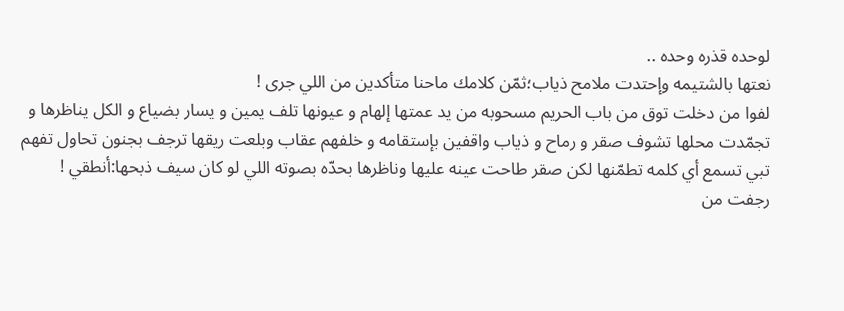لوحده قذره وحده ..
نعتها بالشتيمه وإحتدت ملامح ذياب؛ثمّن كلامك ماحنا متأكدين من اللي جرى !
لفوا من دخلت توق من باب الحريم مسحوبه من يد عمتها إلهام و عيونها تلف يمين و يسار بضياع و الكل يناظرها و تجمّدت محلها تشوف صقر و رماح و ذياب واقفين بإستقامه و خلفهم عقاب وبلعت ريقها ترجف بجنون تحاول تفهم تبي تسمع أي كلمه تطمّنها لكن صقر طاحت عينه عليها وناظرها بحدّه بصوته اللي لو كان سيف ذبحها:أنطقي !
رجفت من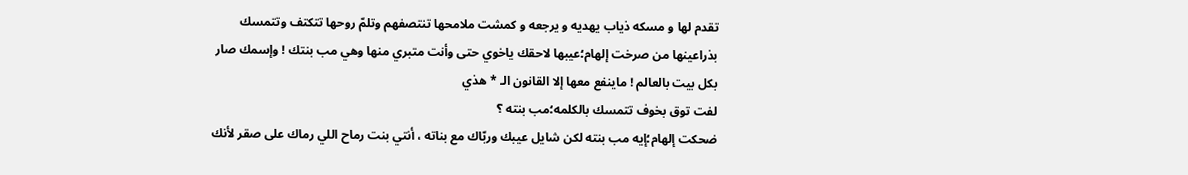تقدم لها و مسكه ذياب يهديه و يرجعه و كمشت ملامحها تنتصفهم وتلمّ روحها تتكتف وتتمسك بذراعينها من صرخت إلهام؛عيبها لاحقك ياخوي حتى وأنت متبري منها وهي مب بنتك ! وإسمك صار بكل بيت بالعالم ! ماينفع معها إلا القانون الـ * هذي
لفت توق بخوف تتمسك بالكلمه؛مب بنته ؟
ضحكت إلهام؛إيه مب بنته لكن شايل عيبك وربّاك مع بناته ، أنتي بنت رماح اللي رماك على صقر لأنك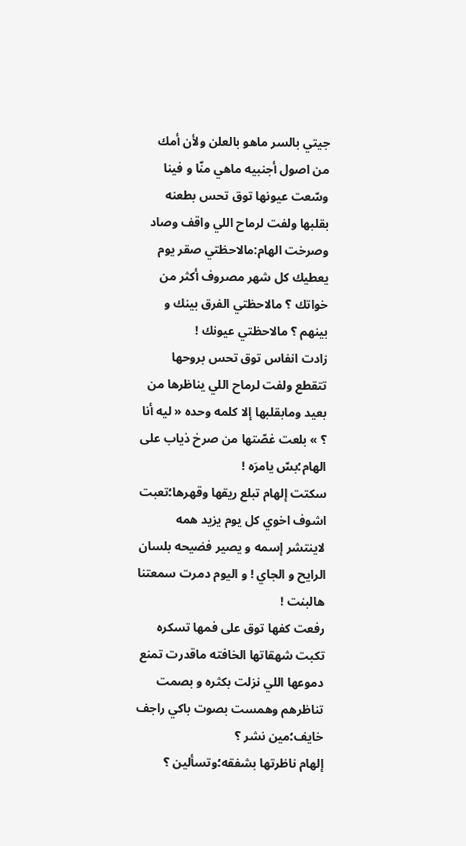جيتي بالسر ماهو بالعلن ولأن أمك من اصول أجنبيه ماهي منّا و فينا
وسّعت عيونها توق تحس بطعنه بقلبها ولفت لرماح اللي واقف وصاد وصرخت الهام:مالاحظتي صقر يوم يعطيك كل شهر مصروف أكثر من خواتك ؟ مالاحظتي الفرق بينك و بينهم ؟ مالاحظتي عيونك !
زادت انفاس توق تحس بروحها تتقطع ولفت لرماح اللي يناظرها من بعيد ومابقلبها إلا كلمه وحده « ليه أنا ؟ » بلعت غصّتها من صرخ ذياب على الهام؛بسّ يامرَه !
سكتت إلهام تبلع ريقها وقهرها؛تعبت اشوف اخوي كل يوم يزيد همه لاينتشر إسمه و يصير فضيحه بلسان الرايح و الجاي ! و اليوم دمرت سمعتنا هالبنت !
رفعت كفها توق على فمها تسكره تكبت شهقاتها الخافته ماقدرت تمنع دموعها اللي نزلت بكثره و بصمت تناظرهم وهمست بصوت باكي راجف خايف؛مين نشر ؟
إلهام ناظرتها بشفقه؛وتسألين ؟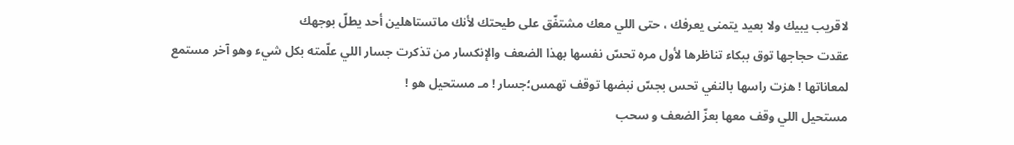لاقريب يبيك ولا بعيد يتمنى يعرفك ، حتى اللي معك مشتفّق على طيحتك لأنك ماتستاهلين أحد يطلّ بوجهك
عقدت حجاجها توق ببكاء تناظرها لأول مره تحسّ نفسها بهذا الضعف والإنكسار من تذكرت جسار اللي علّمته بكل شيء وهو آخر مستمع لمعاناتها ! هزت راسها بالنفي تحس بجسّ نبضها توقف تهمس؛جسار ! مـ مستحيل هو !
مستحيل اللي وقف معها بعزّ الضعف و سحب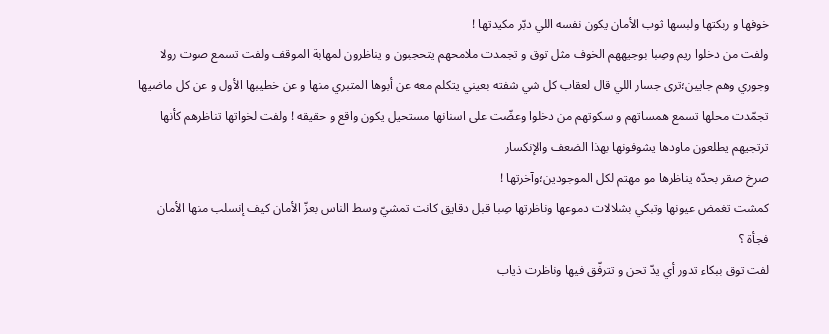خوفها و ربكتها ولبسها ثوب الأمان يكون نفسه اللي دبّر مكيدتها !
ولفت من دخلوا ريم وصِبا بوجيههم الخوف مثل توق و تجمدت ملامحهم يتحجبون و يناظرون لمهابة الموقف ولفت تسمع صوت رولا وجوري وهم جايين؛ترى جسار اللي قال لعقاب كل شي شفته بعيني يتكلم معه عن أبوها المتبري منها و عن خطيبها الأول و عن كل ماضيها
تجمّدت محلها تسمع همساتهم و سكوتهم من دخلوا وعضّت على اسنانها مستحيل يكون واقع و حقيقه ! ولفت لخواتها تناظرهم كأنها ترتجيهم يطلعون ماودها يشوفونها بهذا الضعف والإنكسار
صرخ صقر بحدّه يناظرها مو مهتم لكل الموجودين؛وآخرتها !
كمشت تغمض عيونها وتبكي بشلالات دموعها وناظرتها صِبا قبل دقايق كانت تمشيّ وسط الناس بعزّ الأمان كيف إنسلب منها الأمان فجأة ؟
لفت توق ببكاء تدور أي يدّ تحن و تترفّق فيها وناظرت ذياب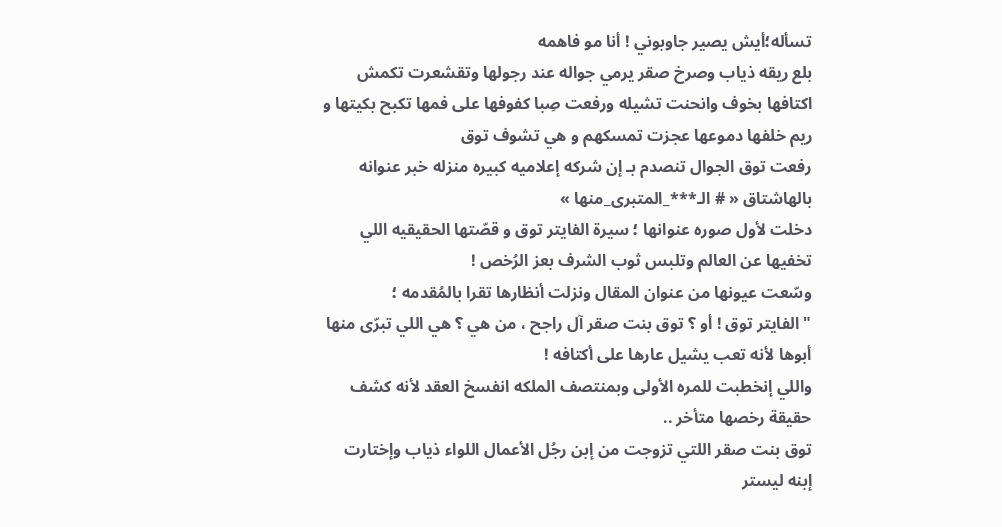تسأله؛أيش يصير جاوبوني ! أنا مو فاهمه
بلع ريقه ذياب وصرخ صقر يرمي جواله عند رجولها وتقشعرت تكمش اكتافها بخوف وانحنت تشيله ورفعت صِبا كفوفها على فمها تكبح بكيتها و ريم خلفها دموعها عجزت تمسكهم و هي تشوف توق
رفعت توق الجوال تنصدم بـ إن شركه إعلاميه كبيره منزله خبر عنوانه بالهاشتاق « # الـ***_المتبرى_منها »
دخلت لأول صوره عنوانها ؛ سيرة الفايتر توق و قصّتها الحقيقيه اللي تخفيها عن العالم وتلبس ثوب الشرف بعز الرُخص !
وسّعت عيونها من عنوان المقال ونزلت أنظارها تقرا بالمُقدمه ؛
" الفايتر توق ! أو ؟ توق بنت صقر آل راجح ، من هي ؟ هي اللي تبرّى منها أبوها لأنه تعب يشيل عارها على أكتافه !
واللي إنخطبت للمره الأولى وبمنتصف الملكه انفسخ العقد لأنه كشف حقيقة رخصها متأخر ..
توق بنت صقر اللتي تزوجت من إبن رجُل الأعمال اللواء ذياب وإختارت إبنه ليستر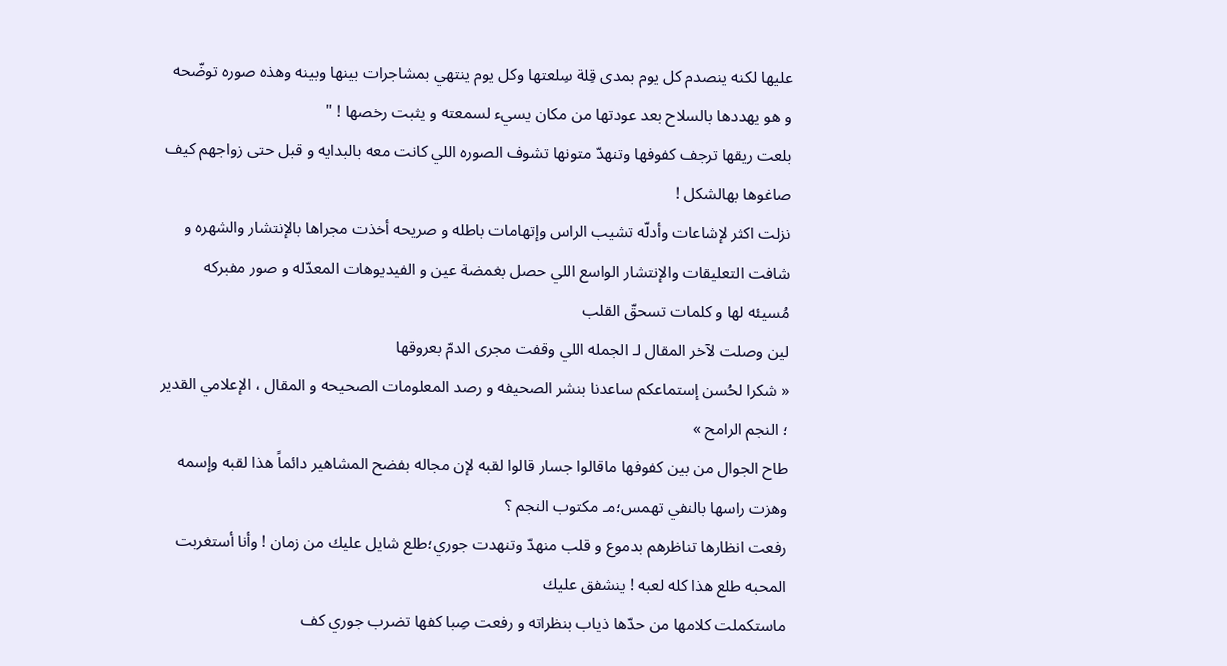عليها لكنه ينصدم كل يوم بمدى قِلة سِلعتها وكل يوم ينتهي بمشاجرات بينها وبينه وهذه صوره توضّحه و هو يهددها بالسلاح بعد عودتها من مكان يسيء لسمعته و يثبت رخصها ! "
بلعت ريقها ترجف كفوفها وتنهدّ متونها تشوف الصوره اللي كانت معه بالبدايه و قبل حتى زواجهم كيف صاغوها بهالشكل !
نزلت اكثر لإشاعات وأدلّه تشيب الراس وإتهامات باطله و صريحه أخذت مجراها بالإنتشار والشهره و شافت التعليقات والإنتشار الواسع اللي حصل بغمضة عين و الفيديوهات المعدّله و صور مفبركه مُسيئه لها و كلمات تسحقّ القلب
لين وصلت لآخر المقال لـ الجمله اللي وقفت مجرى الدمّ بعروقها
« شكرا لحُسن إستماعكم ساعدنا بنشر الصحيفه و رصد المعلومات الصحيحه و المقال ، الإعلامي القدير ؛ النجم الرامح »
طاح الجوال من بين كفوفها ماقالوا جسار قالوا لقبه لإن مجاله بفضح المشاهير دائماً هذا لقبه وإسمه وهزت راسها بالنفي تهمس؛مـ مكتوب النجم ؟
رفعت انظارها تناظرهم بدموع و قلب منهدّ وتنهدت جوري؛طلع شايل عليك من زمان ! وأنا أستغربت المحبه طلع هذا كله لعبه ! ينشفق عليك
ماستكملت كلامها من حدّها ذياب بنظراته و رفعت صِبا كفها تضرب جوري كف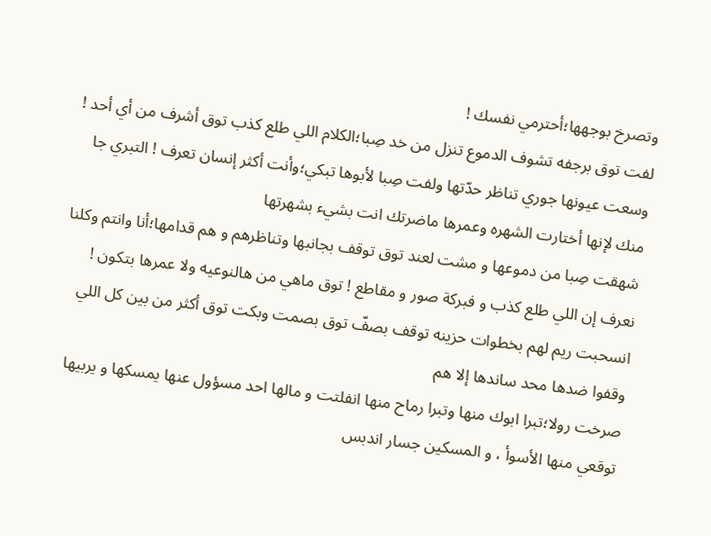وتصرخ بوجهها؛أحترمي نفسك !
لفت توق برجفه تشوف الدموع تنزل من خد صِبا؛الكلام اللي طلع كذب توق أشرف من أي أحد !
وسعت عيونها جوري تناظر حدّتها ولفت صِبا لأبوها تبكي؛وأنت أكثر إنسان تعرف ! التبري جا منك لإنها أختارت الشهره وعمرها ماضرتك انت بشيء بشهرتها
شهقت صِبا من دموعها و مشت لعند توق توقف بجانبها وتناظرهم و هم قدامها؛أنا وانتم وكلنا نعرف إن اللي طلع كذب و فبركة صور و مقاطع ! توق ماهي من هالنوعيه ولا عمرها بتكون !
انسحبت ريم لهم بخطوات حزينه توقف بصفّ توق بصمت وبكت توق أكثر من بين كل اللي وقفوا ضدها محد ساندها إلا هم
صرخت رولا؛تبرا ابوك منها وتبرا رماح منها انفلتت و مالها احد مسؤول عنها يمسكها و يربيها توقعي منها الأسوأ ، و المسكين جسار اندبس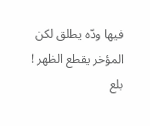فيها ودّه يطلق لكن المؤخر يقطع الظهر !
بلع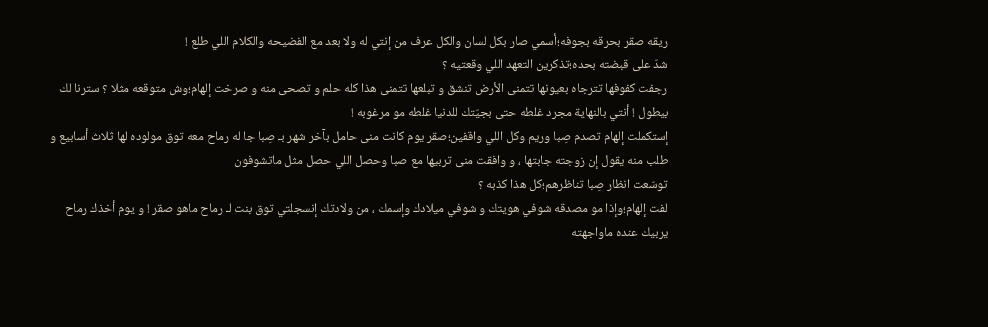ريقه صقر بحرقه بجوفه؛أسمي صار بكل لسان والكل عرف من إنتي له ولا بعد مع الفضيحه والكلام اللي طلع !
شدّ على قبضته بحده؛تذكرين التعهد اللي وقعتيه ؟
رجفت كفوفها تترجاه بعيونها تتمنى الأرض تنشق و تبلعها تتمنى هذا كله حلم و تصحى منه و صرخت إلهام؛وش متوقعه مثلا ؟ سترنا لك بيطول ! أنتي بالنهاية مجرد غلطه حتى بجيّتك للدنيا غلطه مو مرغوبه !
إستكملت إلهام تصدم صِبا وريم وكل اللي واقفين؛صقر يوم كانت منى حامل بآخر شهر بـ صِبا جا له رماح معه توق مولوده لها ثلاث أسابيع و طلب منه يقول إن زوجته جابتها ، و وافقت منى تربيها مع صبا وحصل اللي حصل مثل ماتشوفون
توسّعت انظار صِبا تناظرهم؛كل هذا كذبه ؟
لفت إلهام؛وإذا مو مصدقه شوفي هويتك و شوفي ميلادك وإسمك ، من ولادتك إنسجلتي توق بنت لـ رماح ماهو صقر ! و يوم أخذك رماح يربيك عنده ماواجهته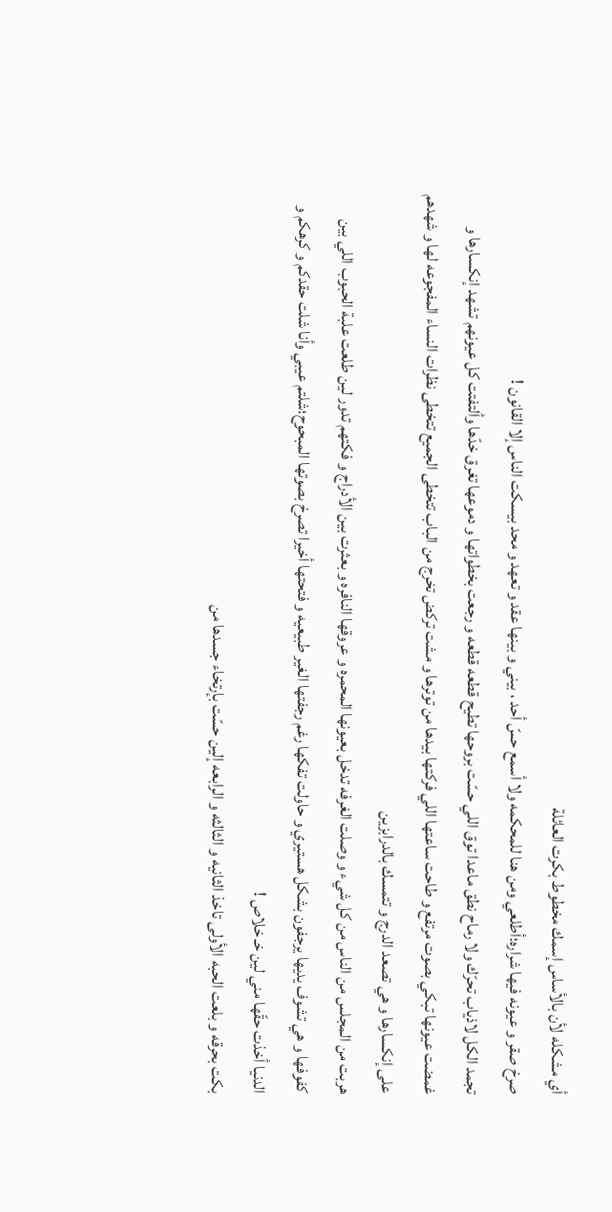أي مشكله لأن بالأساس إسمك مخطوط بكرت العائلة
صرخ صقر و عيونه فيها شراره؛أطلعي ومن هنا للمحكمه ولا أسمع حسّ أحد ، بيني و بينها عقد و تعهد و محد بيسكت الناس إلا القانون !
تجمد الكل لاذياب تحرّك ولا رماح نطق ماعدا توق اللي حسّت بروحها تطيح قطعه قطعه و رجعت بخطواتها و دموعها تغرق خدّها وألتفتت كل عيونهم تشهد إنكسارها و غمضت عيونها تبكي بصوت مرتفع و طاحت ساعتها اللي فركتها بيدها من توترها و مشت تركض تخرج من الباب تتخطى الجميع تتخطى نظرات النساء المفجوعه لها و شهدهم على إنكسارها و هي تصعد الدرج و تتمسك بالدرابزين
هربت من المجلس من الناس من كل شيء و وصلت الغرفه تدخل بعيونها المحمره و عروقها النافره و بعثرت بين الأدراج و فكتهم تدور لين طلعت علبة الحبوب اللي بين كفوفها و هي تشوف يديها يرجفون بشكل هستيري و حاولت تفكها رغم رجفتها الغير طبيعيه و فتحتها أخيرا تصرخ بصوتها المبحوح؛شلتم عيبي وأنا شلت حقدكم و كرهكم و الدنيا أخذت حقّها مني لين خـ خلاص !
بكت بحرقه و بلعت الحبه الأولى تاخذ الثانيه و الثالثه و الرابعه إلين حسّت بإرتخاء جسدها من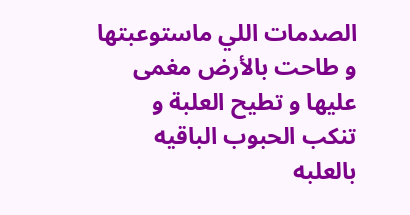الصدمات اللي ماستوعبتها و طاحت بالأرض مغمى عليها و تطيح العلبة و تنكب الحبوب الباقيه بالعلبه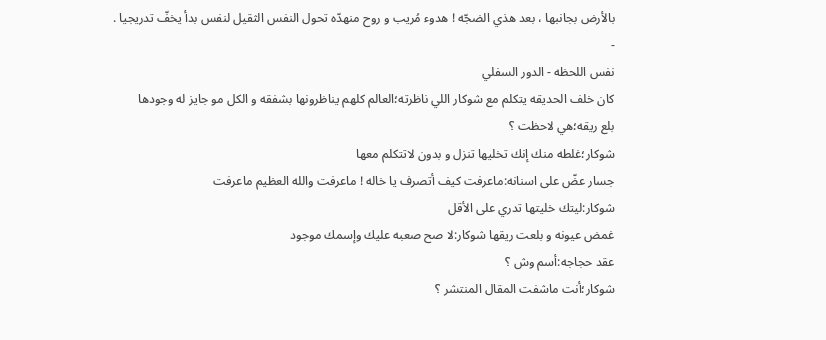بالأرض بجانبها ، بعد هذي الضجّه ! هدوء مُريب و روح منهدّه تحول النفس الثقيل لنفس بدأ يخفّ تدريجيا .
-
نفس اللحظه - الدور السفلي
كان خلف الحديقه يتكلم مع شوكار اللي ناظرته؛العالم كلهم يناظرونها بشفقه و الكل مو جايز له وجودها
بلع ريقه؛هي لاحظت ؟
شوكار؛غلطه منك إنك تخليها تنزل و بدون لاتتكلم معها
جسار عضّ على اسنانه:ماعرفت كيف أتصرف يا خاله ! ماعرفت والله العظيم ماعرفت
شوكار:ليتك خليتها تدري على الأقل
غمض عيونه و بلعت ريقها شوكار:لا صح صعبه عليك وإسمك موجود
عقد حجاجه:أسم وش ؟
شوكار؛أنت ماشفت المقال المنتشر ؟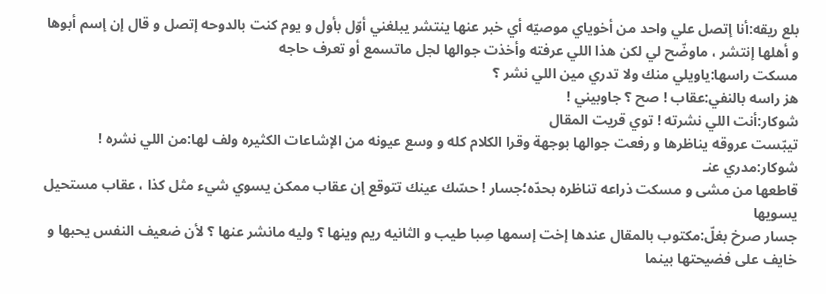بلع ريقه:أنا إتصل علي واحد من أخوياي موصيّه أي خبر عنها ينتشر يبلغني أوّل بأول و يوم كنت بالدوحه إتصل و قال إن إسم أبوها و أهلها إنتشر ، ماوضّح لي لكن هذا اللي عرفته وأخذت جوالها لجل ماتسمع أو تعرف حاجه
مسكت راسها:ياويلي منك ولا تدري مين اللي نشر ؟
هز راسه بالنفي:عقاب ! صح ؟ جاوبيني !
شوكار:أنت اللي نشرته ! توي قريت المقال
تيبّست عروقه يناظرها و رفعت جوالها بوجهة وقرا الكلام كله و وسع عيونه من الإشاعات الكثيره ولف لها:من اللي نشره !
شوكار:مدري عنـ
قاطعها من مشى و مسكت ذراعه تناظره بحدّه؛جسار ! حسّك عينك تتوقع إن عقاب ممكن يسوي شيء مثل كذا ، عقاب مستحيل يسويها
جسار صرخ بغلّ:مكتوب بالمقال عندها إخت إسمها صِبا طيب و الثانيه ريم وينها ؟ وليه مانشر عنها ؟ لأن ضعيف النفس يحبها و خايف على فضيحتها بينما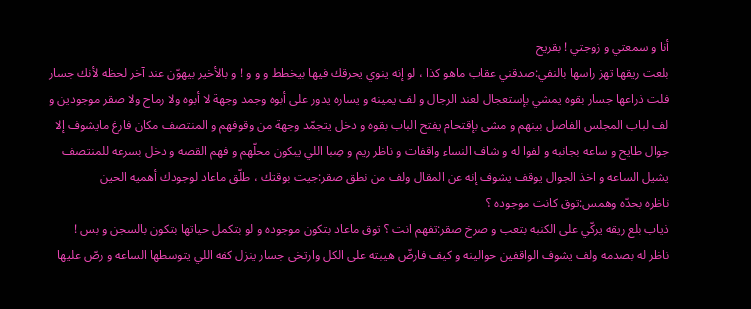أنا و سمعتي و زوجتي ! بقريح
بلعت ريقها تهز راسها بالنفي:صدقني عقاب ماهو كذا ، لو إنه ينوي يحرقك فيها بيخطط و و و ! و بالأخير بيهوّن عند آخر لحظه لأنك جسار
فلت ذراعها جسار بقوه يمشي بإستعجال لعند الرجال و لف يمينه و يساره يدور على أبوه وجمد وجهة لا أبوه ولا رماح ولا صقر موجودين و لف لباب المجلس الفاصل بينهم و مشى بإقتحام يفتح الباب بقوه و دخل يتجمّد وجهة من وقوفهم و المنتصف مكان فارغ مايشوف إلا جوال طايح و ساعه بجانبه و لفوا له و شاف النساء واقفات و ناظر ريم و صِبا اللي يبكون محلّهم و فهم القصه و دخل بسرعه للمنتصف يشيل الساعه و اخذ الجوال يوقف يشوف إنه عن المقال ولف من نطق صقر:جيت بوقتك ، طلّق ماعاد لوجودك أهميه الحين
ناظره بحدّه وهمس:توق كانت موجوده ؟
ذياب بلع ريقه يركّي على الكنبه بتعب و صرخ صقر:تفهم انت ؟ توق ماعاد بتكون موجوده و لو بتكمل حياتها بتكون بالسجن و بس !
ناظر له بصدمه ولف يشوف الواقفين حوالينه و كيف فارضّ هيبته على الكل وارتخى جسار ينزل كفه اللي يتوسطها الساعه و رصّ عليها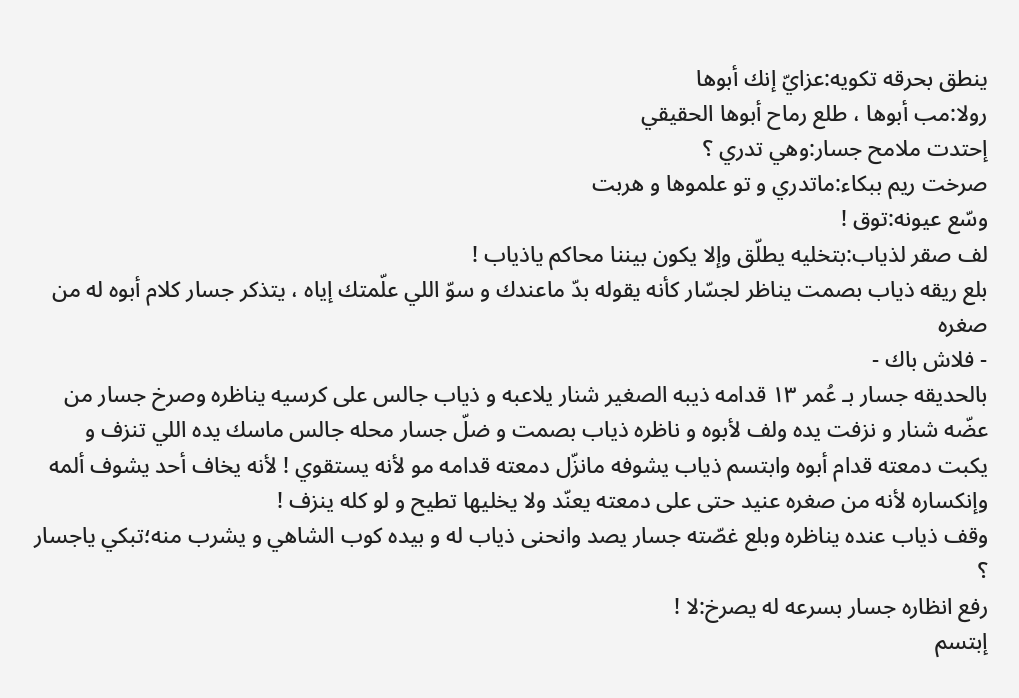ينطق بحرقه تكويه:عزايّ إنك أبوها
رولا:مب أبوها ، طلع رماح أبوها الحقيقي
إحتدت ملامح جسار:وهي تدري ؟
صرخت ريم ببكاء:ماتدري و تو علموها و هربت
وسّع عيونه:توق !
لف صقر لذياب:بتخليه يطلّق وإلا يكون بيننا محاكم ياذياب !
بلع ريقه ذياب بصمت يناظر لجسّار كأنه يقوله بدّ ماعندك و سوّ اللي علّمتك إياه ، يتذكر جسار كلام أبوه له من صغره
- فلاش باك -
بالحديقه جسار بـ عُمر ١٣ قدامه ذيبه الصغير شنار يلاعبه و ذياب جالس على كرسيه يناظره وصرخ جسار من عضّه شنار و نزفت يده ولف لأبوه و ناظره ذياب بصمت و ضلّ جسار محله جالس ماسك يده اللي تنزف و يكبت دمعته قدام أبوه وابتسم ذياب يشوفه مانزّل دمعته قدامه مو لأنه يستقوي ! لأنه يخاف أحد يشوف ألمه وإنكساره لأنه من صغره عنيد حتى على دمعته يعنّد ولا يخليها تطيح و لو كله ينزف !
وقف ذياب عنده يناظره وبلع غصّته جسار يصد وانحنى ذياب له و بيده كوب الشاهي و يشرب منه؛تبكي ياجسار ؟
رفع انظاره جسار بسرعه له يصرخ:لا !
إبتسم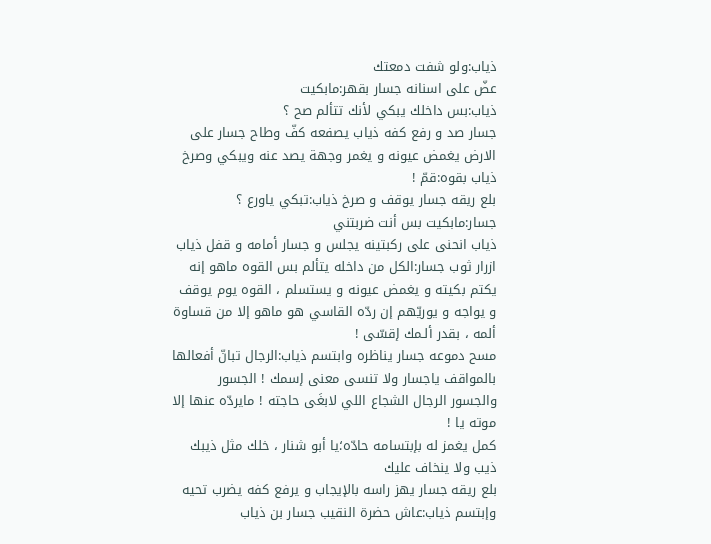ذياب:ولو شفت دمعتك
عضّ على اسنانه جسار بقهر:مابكيت
ذياب:بس داخلك يبكي لأنك تتألم صح ؟
جسار صد و رفع كفه ذياب يصفعه كفّ وطاح جسار على الارض يغمض عيونه و يغمر وجهة يصد عنه ويبكي وصرخ ذياب بقوه:قمّ !
بلع ريقه جسار يوقف و صرخ ذياب:تبكي ياورع ؟
جسار:مابكيت بس أنت ضربتني
ذياب انحنى على ركبتينه يجلس و جسار أمامه و قفل ذياب ازرار ثوب جسار:الكل من داخله يتألم بس القوه ماهو إنه يكتم بكيته و يغمض عيونه و يستسلم ، القوه يوم يوقف و يواجه و يوريّهم إن ردّه القاسي هو ماهو إلا من قساوة ألمه ، بقدر ألـمك إقسّى !
مسح دموعه جسار يناظره وابتسم ذياب:الرجال تبانّ أفعالها بالمواقف ياجسار ولا تنسى معنى إسمك ! الجسور والجسور الرجال الشجاع اللي لابغَى حاجته ! مايردّه عنها إلا موته يا !
كمل يغمز له بإبتسامه حادّه؛يا أبو شنار ، خلك مثل ذيبك ذيب ولا ينخاف عليك
بلع ريقه جسار يهز راسه بالإيجاب و يرفع كفه يضرب تحيه وإبتسم ذياب:عاش حضرة النقيب جسار بن ذياب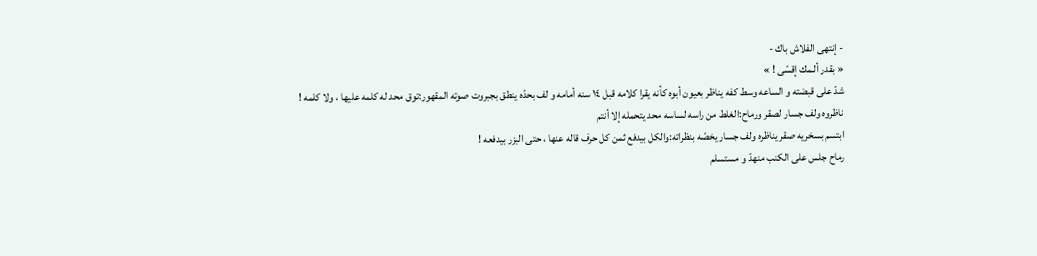- إنتهى الفلاش باك -
« بقدر ألـمك إقسّى ! »
شدّ على قبضته و الساعه وسط كفه يناظر بعيون أبوه كأنه يقرا كلامه قبل ١٤ سنه أمامه و لف بحدّه ينطق بجبروت صوته المقهور:توق محد له كلمه عليها ، ولا كلمه !
ناظروه ولف جسار لصقر ورماح:الغلط من راسه لساسه محد يتحمله إلا أنتم
ابتسم بسخريه صقر يناظره ولف جسار يخصّه بنظراته:والكل بيدفع ثمن كل حرف قاله عنها ، حتى البزر بيدفعه !
رماح جلس على الكنب منهدّ و مستسلم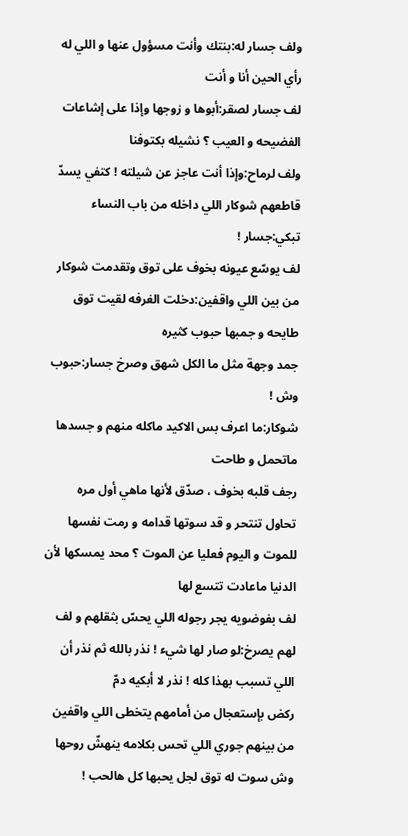ولف جسار له:بنتك وأنت مسؤول عنها و اللي له رأي الحين أنا و أنت
لف جسار لصقر:أبوها و زوجها وإذا على إشاعات الفضيحه و العيب ؟ نشيله بكتوفنا
ولف لرماح:وإذا أنت عاجز عن شيلته ! كتفي يسدّ
قاطعهم شوكار اللي داخله من باب النساء تبكي:جسار !
لف يوسّع عيونه بخوف على توق وتقدمت شوكار من بين اللي واقفين:دخلت الغرفه لقيت توق طايحه و جمبها حبوب كثيره
جمد وجهة مثل ما الكل شهق وصرخ جسار:حبوب وش !
شوكار:ما اعرف بس الاكيد ماكله منهم و جسدها ماتحمل و طاحت
رجف قلبه بخوف ، صدّق لأنها ماهي أول مره تحاول تنتحر و قد سوتها قدامه و رمت نفسها للموت و اليوم فعليا عن الموت ؟ محد يمسكها لأن الدنيا ماعادت تتسع لها
لف بفوضويه يجر رجوله اللي يحسّ بثقلهم و لف لهم يصرخ:لو صار لها شيء ! نذر بالله ثم نذر أن اللي تسبب بهذا كله ! نذر لا أبكيه دمّ
ركض بإستعجال من أمامهم يتخطى اللي واقفين من بينهم جوري اللي تحس بكلامه ينهشّ روحها وش سوت له توق لجل يحبها كل هالحب !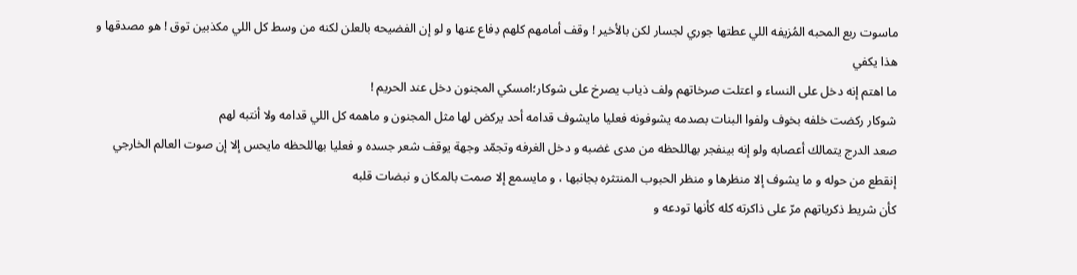ماسوت ربع المحبه المُزيفه اللي عطتها جوري لجسار لكن بالأخير ! وقف أمامهم كلهم دِفاع عنها و لو إن الفضيحه بالعلن لكنه من وسط كل اللي مكذبين توق ! هو مصدقها و هذا يكفي
ما اهتم إنه دخل على النساء و اعتلت صرخاتهم ولف ذياب يصرخ على شوكار؛امسكي المجنون دخل عند الحريم !
شوكار ركضت خلفه بخوف ولفوا البنات بصدمه يشوفونه فعليا مايشوف قدامه أحد يركض لها مثل المجنون و ماهمه كل اللي قدامه ولا أنتبه لهم
صعد الدرج يتمالك أعصابه ولو إنه بينفجر بهاللحظه من مدى غضبه و دخل الغرفه وتجمّد وجهة يوقف شعر جسده و فعليا بهاللحظه مايحس إلا إن صوت العالم الخارجي إنقطع من حوله و ما يشوف إلا منظرها و منظر الحبوب المنتثره بجانبها ، و مايسمع إلا صمت بالمكان و نبضات قلبه
كأن شريط ذكرياتهم مرّ على ذاكرته كله كأنها تودعه و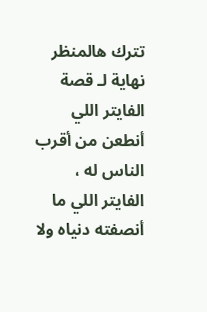تترك هالمنظر نهاية لـ قصة الفايتر اللي أنطعن من أقرب الناس له ، الفايتر اللي ما أنصفته دنياه ولا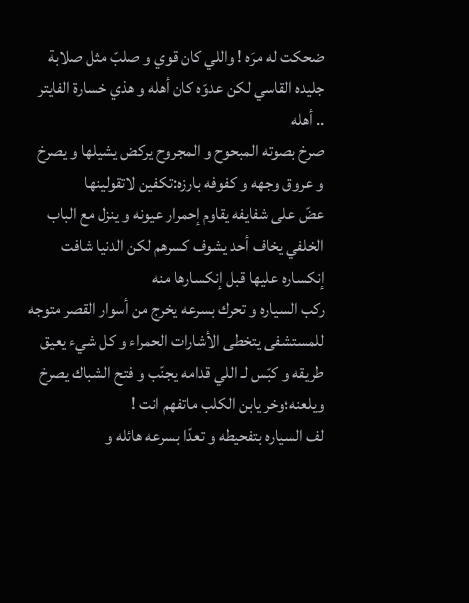ضحكت له مرَه ! واللي كان قوي و صلبّ مثل صلابة جليده القاسي لكن عدوّه كان أهله و هذي خسارة الفايتر .. أهله
صرخ بصوته المبحوح و المجروح يركض يشيلها و يصرخ و عروق وجهه و كفوفه بارزه:تكفين لاتقولينها
عضّ على شفايفه يقاوم إحمرار عيونه و ينزل مع الباب الخلفي يخاف أحد يشوف كسرهم لكن الدنيا شافت إنكساره عليها قبل إنكسارها منه
ركب السياره و تحرك بسرعه يخرج من أسوار القصر متوجه للمستشفى يتخطى الأشارات الحمراء و كل شيء يعيق طريقه و كبّس لـ اللي قدامه يجنّب و فتح الشباك يصرخ ويلعنه؛وخر يابن الكلب ماتفهم انت !
لف السياره بتفحيطه و تعدّا بسرعه هائله و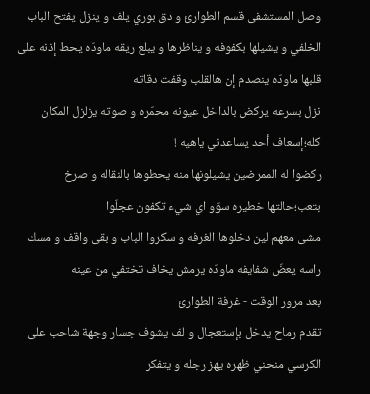وصل المستشفى قسم الطوارئ و دق بوري يلف و ينزل يفتح الباب الخلفي و يشيلها بكفوفه و يناظرها و يبلع ريقه ماودّه يحط إذنه على قلبها ماودّه ينصدم إن هالقلب وقفت دقاته
نزل بسرعه يركض بالداخل عيونه محمّره و صوته يزلزل المكان كله؛إسعاف أحد يساعدني ياهيه !
ركضوا له الممرضين يشيلونها منه يحطوها بالنقاله و صرخ بتعب؛حالتها خطيره سوّو اي شيء تكفون عجلّوا
مشى معهم لين دخلوها الغرفه و سكروا الباب و بقى واقف و مسك راسه يعضّ شفايفه ماودّه يرمش يخاف تختفي من عينه
بعد مرور الوقت - غرفة الطوارئ
تقدم رماح يدخل بإستعجال و لف يشوف جسار وجهة شاحب على الكرسي منحني ظهره يهز رجله و يتفكر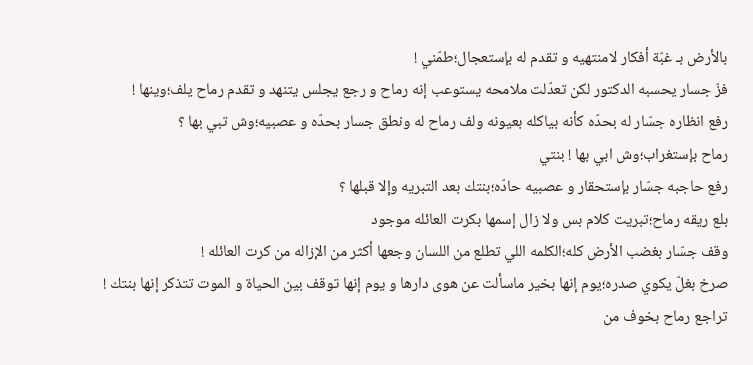بالأرض بـ غبّة أفكار لامنتهيه و تقدم له بإستعجال؛طمّني !
فزّ جسار يحسبه الدكتور لكن تعدّلت ملامحه يستوعب إنه رماح و رجع يجلس يتنهد و تقدم رماح يلف؛وينها !
رفع انظاره جسّار له بحدّه كأنه بياكله بعيونه ولف رماح له ونطق جسار بحدّه و عصبيه؛وش تبي بها ؟
رماح بإستغراب؛وش ابي بها ! بنتي
رفع حاجبه جسّار بإستحقار و عصبيه حادّه؛بنتك بعد التبريه وإلا قبلها ؟
بلع ريقه رماح؛تبريت كلام بس ولا زال إسمها بكرت العائله موجود
وقف جسّار بغضب الأرض كله؛الكلمه اللي تطلع من اللسان وجعها أكثر من الإزاله من كرت العائله !
صرخ بغلّ يكوي صدره؛يوم إنها بخير ماسألت عن هوى دارها و يوم إنها توقف بين الحياة و الموت تتذكر إنها بنتك !
تراجع رماح بخوف من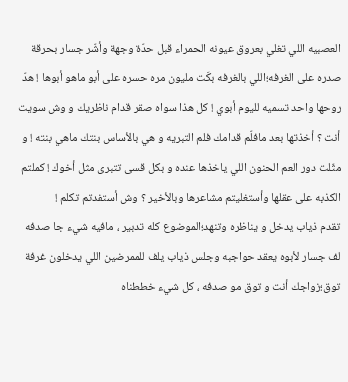العصبيه اللي تغلي بعروق عيونه الحمراء قبل حدّة وجهة وأشّر جسار بحرقة صدره على الغرفه؛اللي بالغرفه بكَت مليون مره حسره على أبو ماهو أبوها ! هدّ روحها واحد تسميه لليوم أبوي ! كل هذا سواه صقر قدام ناظريك و وش سويت أنت ؟ أخذتها بعد مافلّم قدامك فلم التبريه و هي بالأساس بنتك ماهي بنته ! و مثّلت دور العم الحنون اللي ياخذها عنده و بكل قسى تتبرى مثل أخوك ! كملتم الكذبه على عقلها وأستغليتم مشاعرها وبالأخير ؟ وش أستفدتم تكلم !
تقدم ذياب يدخل و يناظره وتنهد؛الموضوع كله تدبير ، مافيه شيء جا صدفه
لف جسار لأبوه يعقد حواجبه وجلس ذياب يلف للممرضين اللي يدخلون غرفة توق؛زواجك أنت و توق مو صدفه ، كل شيء خططناه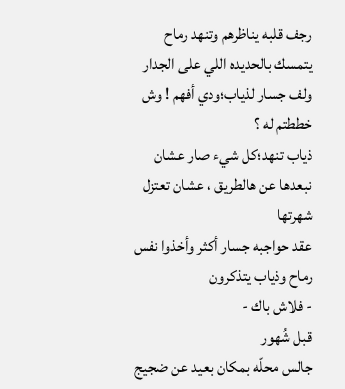رجف قلبه يناظرهم وتنهد رماح يتمسك بالحديده اللي على الجدار ولف جسار لذياب؛ودي أفهم ! وش خططتم له ؟
ذياب تنهد؛كل شيء صار عشان نبعدها عن هالطريق ، عشان تعتزل شهرتها
عقد حواجبه جسار أكثر وأخذوا نفس رماح وذياب يتذكرون
- فلاش باك -
قبل شُهور
جالس محلّه بمكان بعيد عن ضجيج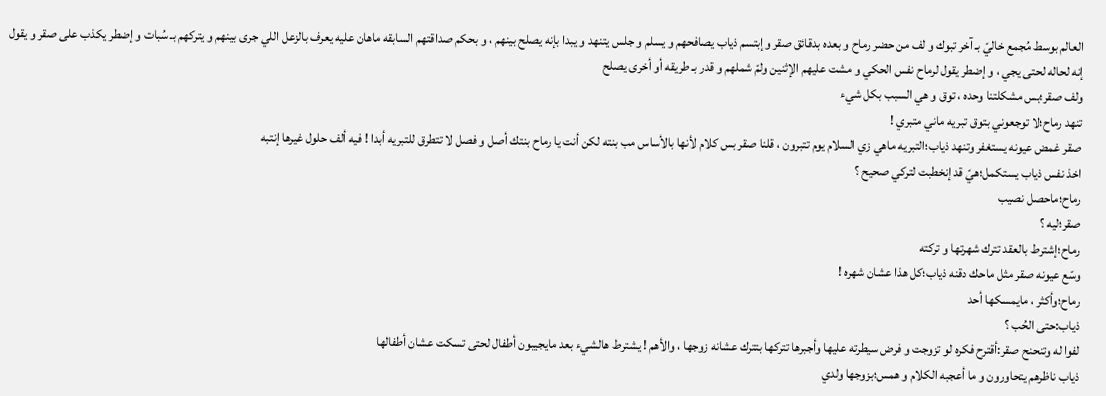العالم بوسط مُجمع خاليّ بـ آخر تبوك و لف من حضر رماح و بعده بدقائق صقر وإبتسم ذياب يصافحهم و يسلم و جلس يتنهد و يبدا بإنه يصلح بينهم ، و بحكم صداقتهم السابقه ماهان عليه يعرف بالزعل اللي جرى بينهم و يتركهم بـ سُبات و إضطر يكذب على صقر و يقول إنه لحاله لحتى يجي ، و إضطر يقول لرماح نفس الحكي و مشت عليهم الإثنين ولمّ شملهم و قدر بـ طريقه أو أخرى يصلح
ولف صقر؛بس مشكلتنا وحده ، توق و هي السبب بكل شيء
تنهد رماح؛لا توجعوني بتوق تبريه ماني متبري !
صقر غمض عيونه يستغفر وتنهد ذياب؛التبريه ماهي زي السلام يوم تتبرون ، قلنا صقر بس كلام لأنها بالأساس مب بنته لكن أنت يا رماح بنتك أصل و فصل لا تتطرق للتبريه أبدا ! فيه ألف حلول غيرها إنتبه
اخذ نفس ذياب يستكمل؛هيّ قد إنخطبت لتركي صحيح ؟
رماح؛ماحصل نصيب
صقر؛ليه ؟
رماح؛إشترط بالعقد تترك شهرتها و تركته
وسّع عيونه صقر مثل ماحك دقنه ذياب؛كل هذا عشان شهره !
رماح؛وأكثر ، مايمسكها أحد
ذياب:حتى الحُب ؟
لفوا له وتنحنح صقر:أقترح فكره لو تزوجت و فرض سيطرته عليها وأجبرها تتركها بتترك عشانه زوجها ، والأهم ! يشترط هالشيء بعد مايجيبون أطفال لحتى تسكت عشان أطفالها
ذياب ناظرهم يتحاورون و ما أعجبه الكلام و همس؛بزوجها ولدي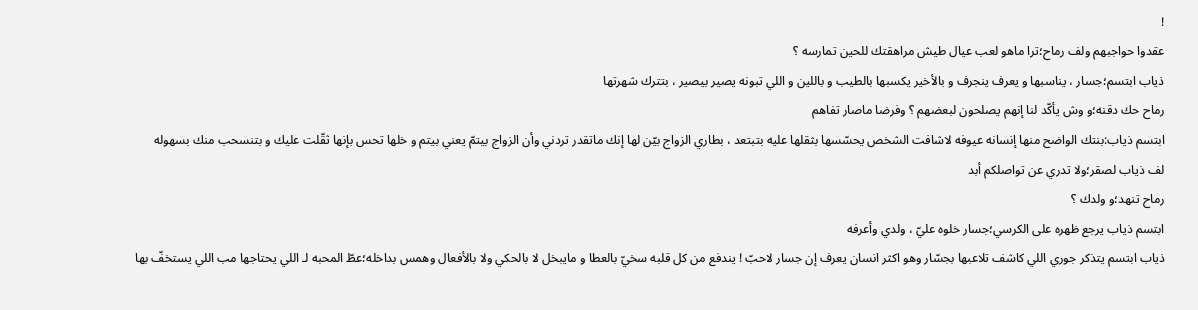!
عقدوا حواجبهم ولف رماح؛ترا ماهو لعب عيال طيش مراهقتك للحين تمارسه ؟
ذياب ابتسم؛جسار ، يناسبها و يعرف ينجرف و بالأخير يكسبها بالطيب و باللين و اللي تبونه يصير بيصير ، بتترك شهرتها
رماح حك دقنه؛و وش يأكّد لنا إنهم يصلحون لبعضهم ؟ وفرضا ماصار تفاهم
ابتسم ذياب:بنتك الواضح منها إنسانه عيوفه لاشافت الشخص يحسّسها بثقلها عليه بتبتعد ، بطاري الزواج بيّن لها إنك ماتقدر تردني وأن الزواج بيتمّ يعني بيتم و خلها تحس بإنها ثقّلت عليك و بتنسحب منك بسهوله
لف ذياب لصقر؛ولا تدري عن تواصلكم أبد
رماح تنهد؛و ولدك ؟
ابتسم ذياب يرجع ظهره على الكرسي؛جسار خلوه عليّ ، ولدي وأعرفه
ذياب ابتسم يتذكر جوري اللي كاشف تلاعبها بجسّار وهو اكثر انسان يعرف إن جسار لاحبّ ! يندفع من كل قلبه سخيّ بالعطا و مايبخل لا بالحكي ولا بالأفعال وهمس بداخله؛عطّ المحبه لـ اللي يحتاجها مب اللي يستخفّ بها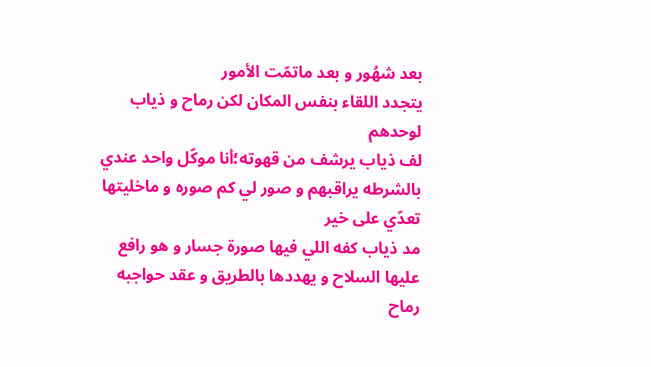بعد شهُور و بعد ماتمّت الأمور
يتجدد اللقاء بنفس المكان لكن رماح و ذياب لوحدهم
لف ذياب يرشف من قهوته؛أنا موكّل واحد عندي بالشرطه يراقبهم و صور لي كم صوره و ماخليتها تعدّي على خير
مد ذياب كفه اللي فيها صورة جسار و هو رافع عليها السلاح و يهددها بالطريق و عقد حواجبه رماح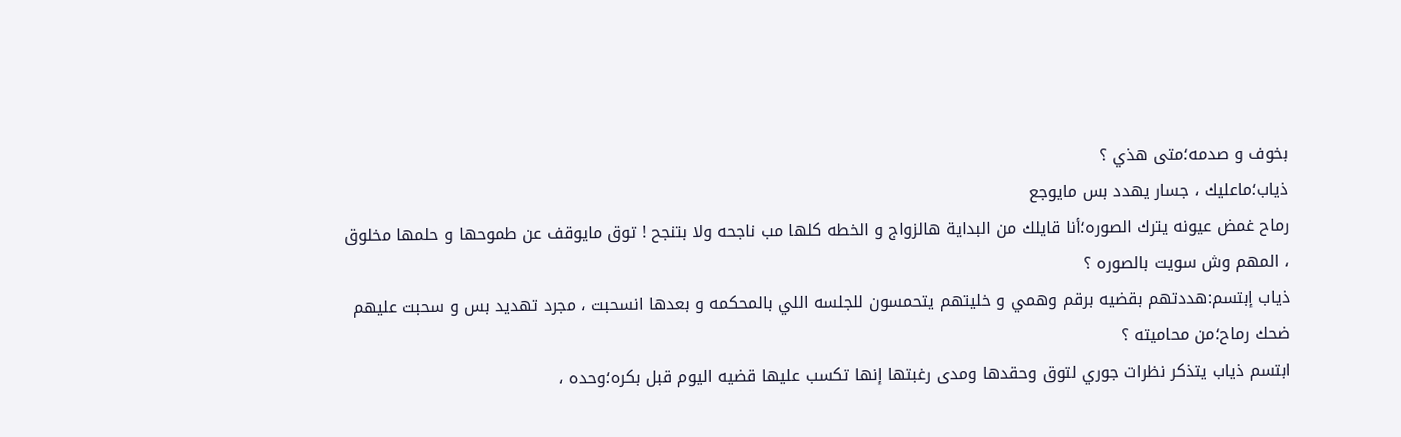بخوف و صدمه؛متى هذي ؟
ذياب؛ماعليك ، جسار يهدد بس مايوجع
رماح غمض عيونه يترك الصوره؛أنا قايلك من البداية هالزواج و الخطه كلها مب ناجحه ولا بتنجح ! توق مايوقف عن طموحها و حلمها مخلوق ، المهم وش سويت بالصوره ؟
ذياب إبتسم:هددتهم بقضيه برقم وهمي و خليتهم يتحمسون للجلسه اللي بالمحكمه و بعدها انسحبت ، مجرد تهديد بس و سحبت عليهم
ضحك رماح؛من محاميته ؟
ابتسم ذياب يتذكر نظرات جوري لتوق وحقدها ومدى رغبتها إنها تكسب عليها قضيه اليوم قبل بكره؛وحده ،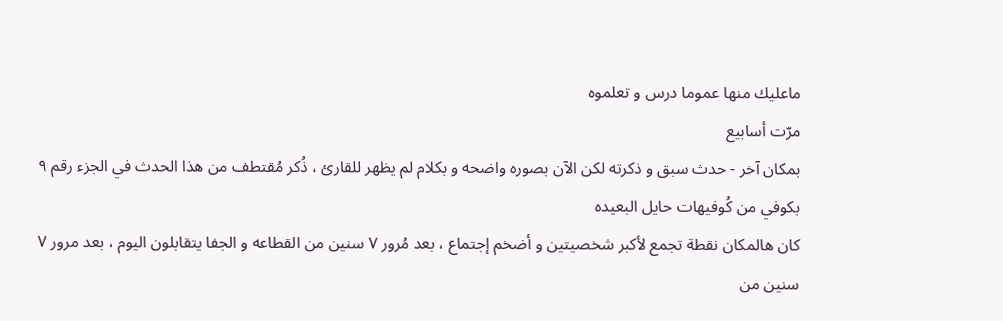ماعليك منها عموما درس و تعلموه
مرّت أسابيع
بمكان آخر - حدث سبق و ذكرته لكن الآن بصوره واضحه و بكلام لم يظهر للقارئ ، ذُكر مُقتطف من هذا الحدث في الجزء رقم ٩
بكوفي من كُوفيهات حايل البعيده
كان هالمكان نقطة تجمع لأكبر شخصيتين و أضخم إجتماع ، بعد مُرور ٧ سنين من القطاعه و الجفا يتقابلون اليوم ، بعد مرور ٧ سنين من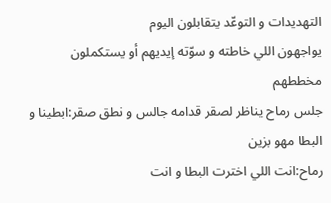التهديدات و التوعّد يتقابلون اليوم
يواجهون اللي خاطته و سوّته إيديهم أو يستكملون مخططهم
جلس رماح يناظر لصقر قدامه جالس و نطق صقر:ابطينا و البطا مهو بزين
رماح:انت اللي اخترت البطا و انت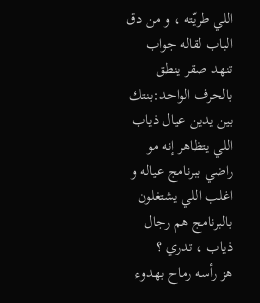اللي طريّته ، و من دق الباب لقاله جواب
تنهد صقر ينطق بالحرف الواحد:بنتك بين يدين عيال ذياب اللي يتظاهر إنه مو راضي ببرنامج عياله و اغلب اللي يشتغلون بالبرنامج هم رجال ذياب ، تدري ؟
هز رأسه رماح بهدوء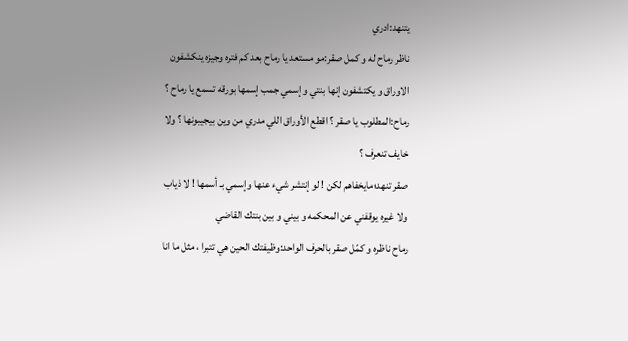يتنهد:ادري
ناظر رماح له و كمل صقر:مو مستعد يا رماح بعد كم فتره وجيزه ينكشفون الاوراق و يكتشفون إنها بنتي و إسمي جمب إسمها بورقه تسمع يا رماح ؟
رماح:المطلوب يا صقر ؟ اقطع الأوراق اللي مدري من وين بيجيبونها ؟ ولا خايف تنعرف ؟
صقر تنهد؛مايخفاهم لكن ! لو إنتشر شيء عنها وإسمي بـ أسمها ! لا ذياب ولا غيره يوقفني عن المحكمه و بيني و بين بنتك القاضي
رماح ناظره و كمّل صقر بالحرف الواحد:وظيفتك الحين هي تتبرا ، مثل ما انا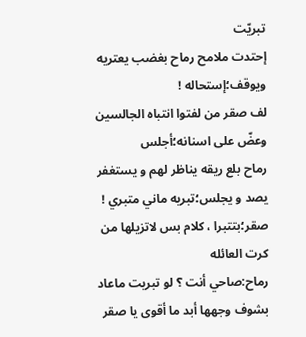تبريّت
إحتدت ملامح رماح بغضب يعتريه ويوقف؛إستحاله !
لف صقر من لفتوا انتباه الجالسين وعضّ على اسنانه؛أجلس
رماح بلع ريقه يناظر لهم و يستغفر يصد و يجلس؛تبريه ماني متبري !
صقر؛بتتبرا ، كلام بس لاتزيلها من كرت العائله
رماح:صاحي أنت ؟ لو تبريت ماعاد بشوف وجهها أبد ما أقوى يا صقر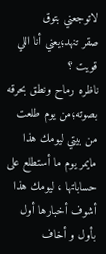لاتوجعني بتوق
صقر تنهد؛يعني أنا اللي قويت ؟
ناظره رماح ونطق بحرقه بصوته؛من يوم طلعت من بيتي ليومك هذا مايمر يوم ما أستطلع على حساباتها ، ليومك هذا أشوف أخبارها أول بأول و أخاف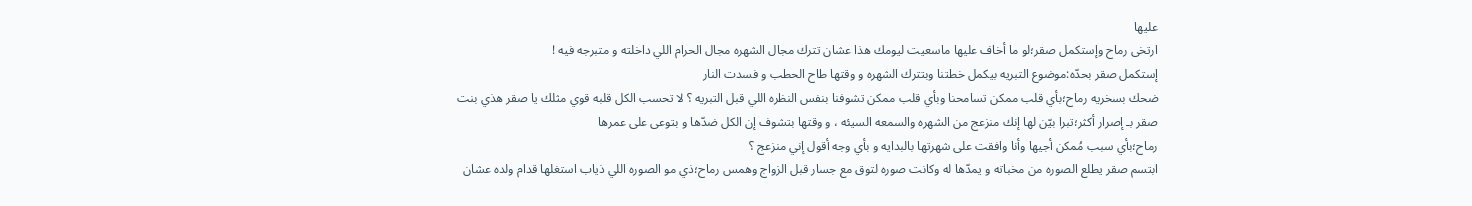عليها
ارتخى رماح وإستكمل صقر؛لو ما أخاف عليها ماسعيت ليومك هذا عشان تترك مجال الشهره مجال الحرام اللي داخلته و متبرجه فيه !
إستكمل صقر بحدّه:موضوع التبريه بيكمل خطتنا وبتترك الشهره و وقتها طاح الحطب و فسدت النار
ضحك بسخريه رماح؛بأي قلب ممكن تسامحنا وبأي قلب ممكن تشوفنا بنفس النظره اللي قبل التبريه ؟ لا تحسب الكل قلبه قوي مثلك يا صقر هذي بنت
صقر بـ إصرار أكثر؛تبرا بيّن لها إنك منزعج من الشهره والسمعه السيئه ، و وقتها بتشوف إن الكل ضدّها و بتوعى على عمرها
رماح؛بأي سبب مُمكن أجيها وأنا وافقت على شهرتها بالبدايه و بأي وجه أقول إني منزعج ؟
ابتسم صقر يطلع الصوره من مخباته و يمدّها له وكانت صوره لتوق مع جسار قبل الزواج وهمس رماح؛ذي مو الصوره اللي ذياب استغلها قدام ولده عشان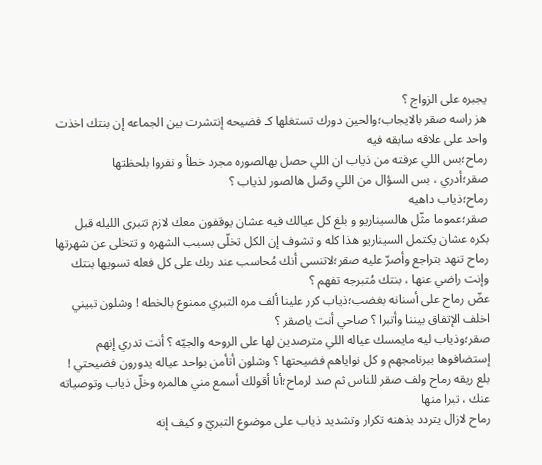يجبره على الزواج ؟
هز راسه صقر بالايجاب؛والحين دورك تستغلها كـ فضيحه إنتشرت بين الجماعه إن بنتك اخذت واحد على علاقه سابقه فيه
رماح؛بس اللي عرفته من ذياب ان اللي حصل بهالصوره مجرد خطأ و نفروا بلحظتها
صقر؛أدري ، بس السؤال من اللي وصّل هالصور لذياب ؟
رماح؛ذياب داهيه
صقر؛عموما مثّل هالسيناريو و بلغ كل عيالك فيه عشان يوقفون معك لازم تتبرى الليله قبل بكره عشان يكتمل السيناريو هذا كله و تشوف إن الكل تخلّى بسبب الشهره و تتخلى عن شهرتها
رماح تنهد بتراجع وأصرّ عليه صقر؛لاتنسى أنك مُحاسب عند ربك على كل فعله تسويها بنتك وإنت راضي عنها ، بنتك مُتبرجه تفهم ؟
عضّ رماح على أسنانه بغضب؛ذياب كرر علينا ألف مره التبري ممنوع بالخطه ! وشلون تبيني اخلف الإتفاق بيننا وأتبرا ؟ صاحي أنت ياصقر ؟
صقر؛وذياب ليه مايمسك عياله اللي مترصدين لها على الروحه والجيّه ؟ أنت تدري إنهم إستضافوها ببرنامجهم و كل نواياهم فضيحتها ؟ وشلون أتأمن بواحد عياله يدورون فضيحتي !
بلع ريقه رماح ولف صقر للناس ثم صد لرماح؛أنا أقولك أسمع مني هالمره وخلّ ذياب وتوصياته عنك ، تبرا منها
رماح لازال يتردد بذهنه تكرار وتشديد ذياب على موضوع التبريّ و كيف إنه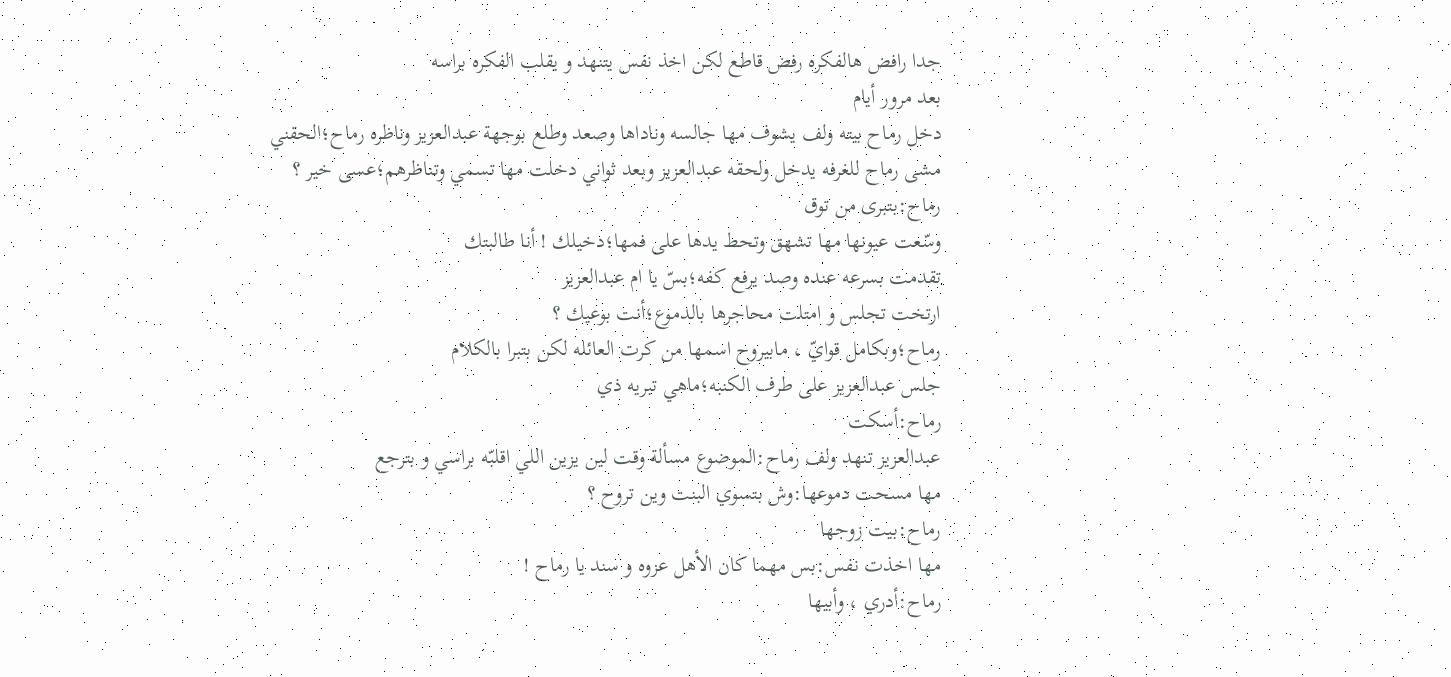جدا رافض هالفكره رفض قاطع لكن اخذ نفس يتنهد و يقلب الفكره براسه
بعد مرور أيام
دخل رماح بيته ولف يشوف مها جالسه وناداها وصعد وطلع بوجهة عبدالعزيز وناظره رماح؛الحقني
مشى رماح للغرفه يدخل ولحقه عبدالعزيز وبعد ثواني دخلت مها تسمي وتناظرهم؛عسى خير ؟
رماح:بتبرى من توق
وسّعت عيونها مها تشهق وتحط يدها على فمها؛دخيلك ! أنا طالبتك
تقدمت بسرعه عنده وصد يرفع كفه؛بسّ يا ام عبدالعزيز
ارتخت تجلس و امتلت محاجرها بالدموع؛أنت بوعيك ؟
رماح؛وبكامل قوايّ ، مابيروح اسمها من كرت العائله لكن بتبرا بالكلام
جلس عبدالعزيز على طرف الكنبه؛ماهي تبريه ذي
رماح:أسكت
عبدالعزيز تنهد ولف رماح:الموضوع مسألة وقت لين يزين اللي اقلبّه براسي و بترجع
مها مسحت دموعها:وش بتسوي البنت وين تروح ؟
رماح:بيت زوجها
مها اخذت نفس:بس مهما كان الأهل عزوه و سند يا رماح !
رماح:أدري ، وأبيها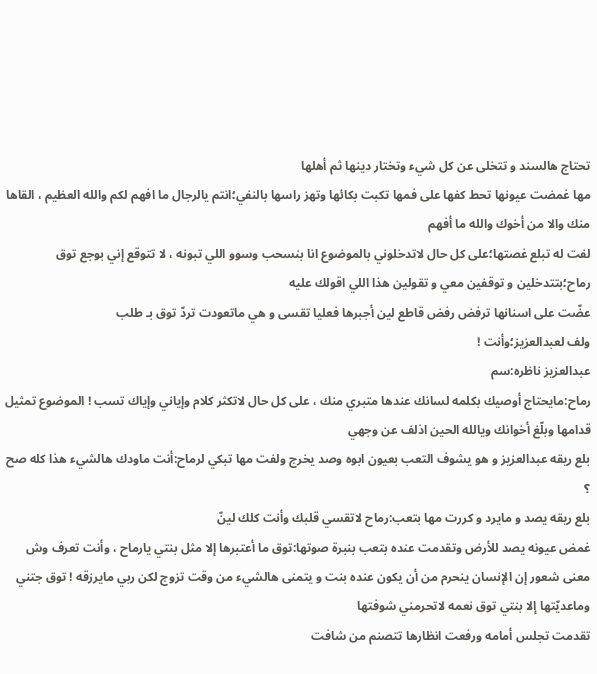تحتاج هالسند و تتخلى عن كل شيء وتختار دينها ثم أهلها
مها غمضت عيونها تحط كفها على فمها تكبت بكائها وتهز راسها بالنفي؛انتم يالرجال ما افهم لكم والله العظيم ، القاها منك والا من أخوك والله ما أفهم
لفت له تبلع غصتها؛على كل حال لاتدخلوني بالموضوع انا بنسحب وسوو اللي تبونه ، لا تتوقع إني بوجع توق
رماح؛بتتدخلين و توقفين معي و تقولين هذا اللي اقولك عليه
عضّت على اسنانها ترفض رفض قاطع لين أجبرها فعليا تقسى و هي ماتعودت تردّ توق بـ طلب
ولف لعبدالعزيز؛وأنت !
عبدالعزيز ناظره:سم
رماح:مايحتاج أوصيك بكلمه لسانك عندها متبري منك ، على كل حال لاتكثر كلام وإياني وإياك تسب ! الموضوع تمثيل قدامها وبلّغ أخوانك ويالله الحين اذلف عن وجهي
بلع ريقه عبدالعزيز و هو يشوف التعب بعيون ابوه وصد يخرج ولفت مها تبكي لرماح:أنت ماودك هالشيء هذا كله صح ؟
بلع ريقه يصد و مايرد و كررت مها بتعب:رماح لاتقسي قلبك وأنت كلك لينّ
غمض عيونه يصد للأرض وتقدمت عنده بتعب بنبرة صوتها:توق ما أعتبرها إلا مثل بنتي يارماح ، وأنت تعرف وش معنى شعور إن الإنسان ينحرم من أن يكون عنده بنت و يتمنى هالشيء من وقت تزوج لكن ربي مايرزقه ! توق جتني وماعديّتها إلا بنتي توق نعمه لاتحرمني شوفتها
تقدمت تجلس أمامه ورفعت انظارها تتصنم من شافت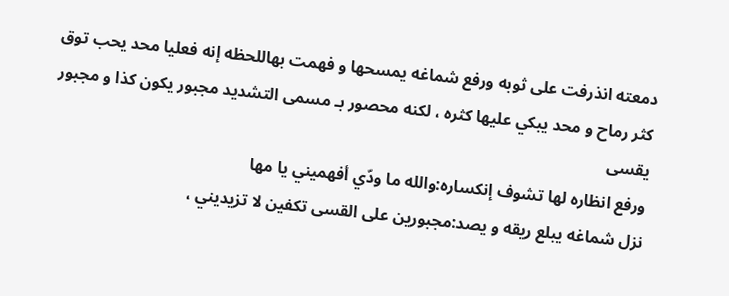دمعته انذرفت على ثوبه ورفع شماغه يمسحها و فهمت بهاللحظه إنه فعليا محد يحب توق كثر رماح و محد يبكي عليها كثره ، لكنه محصور بـ مسمى التشديد مجبور يكون كذا و مجبور يقسى
ورفع انظاره لها تشوف إنكساره:والله ما ودّي أفهميني يا مها
نزل شماغه يبلع ريقه و يصد:مجبورين على القسى تكفين لا تزيديني ،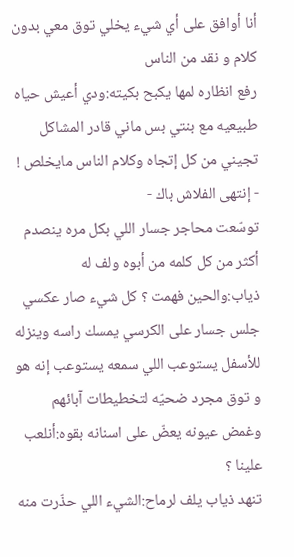أنا أوافق على أي شيء يخلي توق معي بدون كلام و نقد من الناس
رفع انظاره لمها يكبح بكيته:ودي أعيش حياه طبيعيه مع بنتي بس ماني قادر المشاكل تجيني من كل إتجاه وكلام الناس مايخلص !
- إنتهى الفلاش باك -
توسّعت محاجر جسار اللي بكل مره ينصدم أكثر من كل كلمه من أبوه ولف له ذياب:والحين فهمت ؟ كل شيء صار عكسي
جلس جسار على الكرسي يمسك راسه وينزله للأسفل يستوعب اللي سمعه يستوعب إنه هو و توق مجرد ضحيّه لتخطيطات آبائهم وغمض عيونه يعضّ على اسنانه بقوه:أنلعب علينا ؟
تنهد ذياب يلف لرماح:الشيء اللي حذّرت منه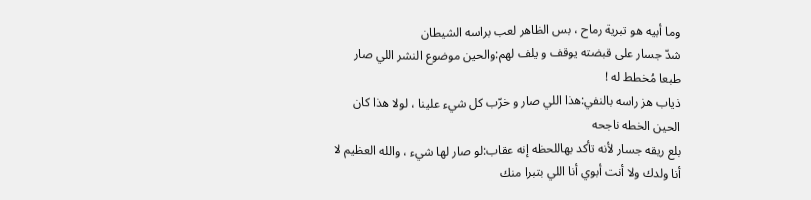وما أبيه هو تبرية رماح ، بس الظاهر لعب براسه الشيطان
شدّ جسار على قبضته يوقف و يلف لهم:والحين موضوع النشر اللي صار طبعا مُخطط له !
ذياب هز راسه بالنفي:هذا اللي صار و خرّب كل شيء علينا ، لولا هذا كان الحين الخطه ناجحه
بلع ريقه جسار لأنه تأكد بهاللحظه إنه عقاب:لو صار لها شيء ، والله العظيم لا أنا ولدك ولا أنت أبوي أنا اللي بتبرا منك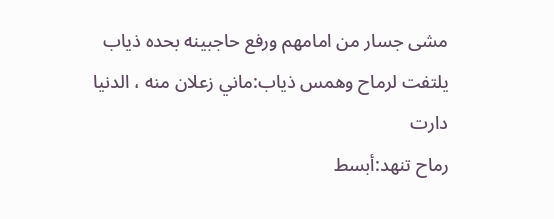مشى جسار من امامهم ورفع حاجبينه بحده ذياب يلتفت لرماح وهمس ذياب:ماني زعلان منه ، الدنيا دارت
رماح تنهد:أبسط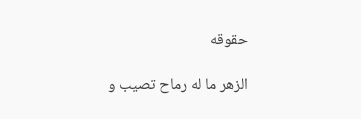حقوقه

الزهر ما له رماح تصيب و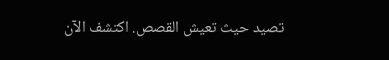تصيد حيث تعيش القصص. اكتشف الآن